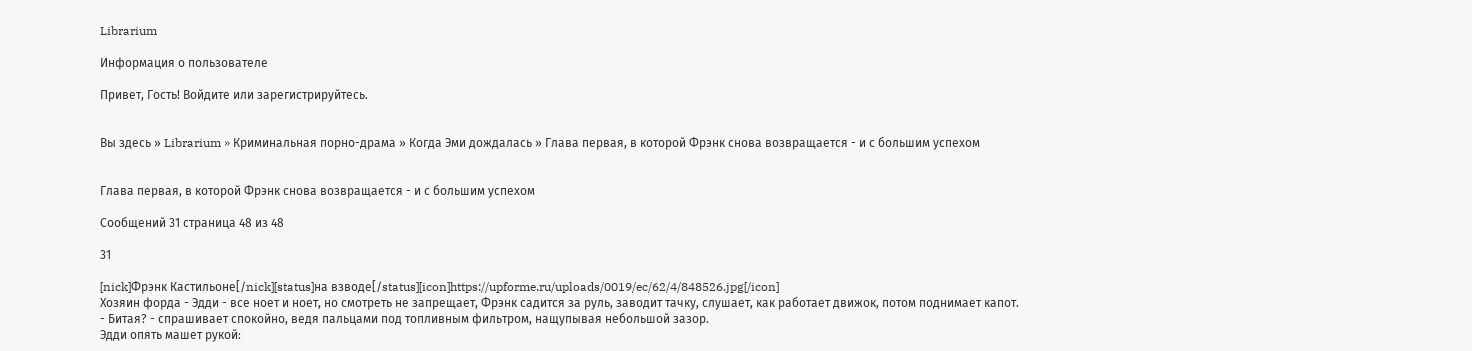Librarium

Информация о пользователе

Привет, Гость! Войдите или зарегистрируйтесь.


Вы здесь » Librarium » Криминальная порно-драма » Когда Эми дождалась » Глава первая, в которой Фрэнк снова возвращается - и с большим успехом


Глава первая, в которой Фрэнк снова возвращается - и с большим успехом

Сообщений 31 страница 48 из 48

31

[nick]Фрэнк Кастильоне[/nick][status]на взводе[/status][icon]https://upforme.ru/uploads/0019/ec/62/4/848526.jpg[/icon]
Хозяин форда - Эдди - все ноет и ноет, но смотреть не запрещает, Фрэнк садится за руль, заводит тачку, слушает, как работает движок, потом поднимает капот.
- Битая? - спрашивает спокойно, ведя пальцами под топливным фильтром, нащупывая небольшой зазор.
Эдди опять машет рукой: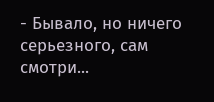- Бывало, но ничего серьезного, сам смотри...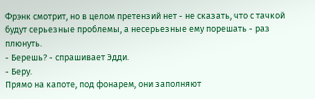Фрэнк смотрит, но в целом претензий нет - не сказать, что с тачкой будут серьезные проблемы, а несерьезные ему порешать - раз плюнуть.
- Берешь? - спрашивает Эдди.
- Беру.
Прямо на капоте, под фонарем, они заполняют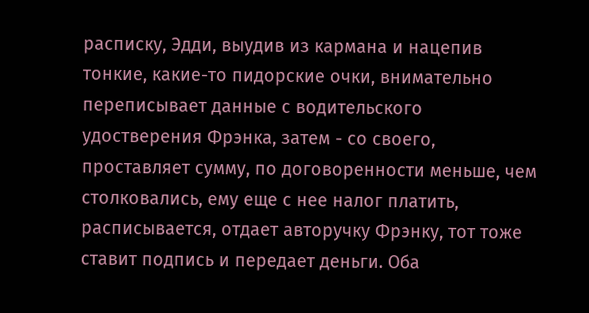расписку, Эдди, выудив из кармана и нацепив тонкие, какие-то пидорские очки, внимательно переписывает данные с водительского удостверения Фрэнка, затем - со своего, проставляет сумму, по договоренности меньше, чем столковались, ему еще с нее налог платить, расписывается, отдает авторучку Фрэнку, тот тоже ставит подпись и передает деньги. Оба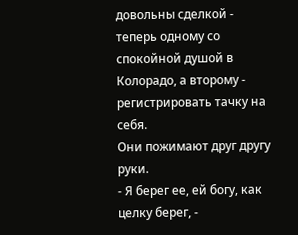довольны сделкой - теперь одному со спокойной душой в Колорадо, а второму - регистрировать тачку на себя.
Они пожимают друг другу руки.
- Я берег ее, ей богу, как целку берег, -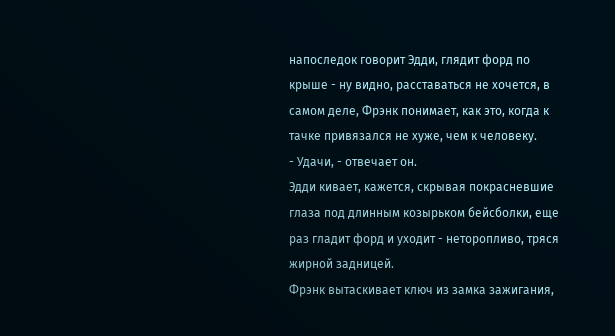напоследок говорит Эдди, глядит форд по крыше - ну видно, расставаться не хочется, в самом деле, Фрэнк понимает, как это, когда к тачке привязался не хуже, чем к человеку.
- Удачи, - отвечает он.
Эдди кивает, кажется, скрывая покрасневшие глаза под длинным козырьком бейсболки, еще раз гладит форд и уходит - неторопливо, тряся жирной задницей.
Фрэнк вытаскивает ключ из замка зажигания,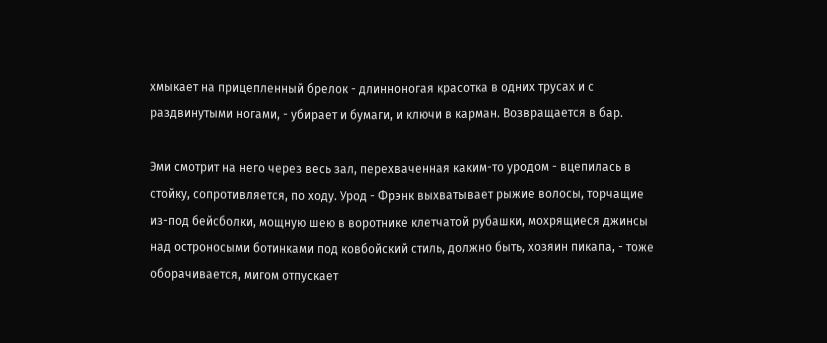хмыкает на прицепленный брелок - длинноногая красотка в одних трусах и с раздвинутыми ногами, - убирает и бумаги, и ключи в карман. Возвращается в бар.

Эми смотрит на него через весь зал, перехваченная каким-то уродом - вцепилась в стойку, сопротивляется, по ходу. Урод - Фрэнк выхватывает рыжие волосы, торчащие из-под бейсболки, мощную шею в воротнике клетчатой рубашки, мохрящиеся джинсы над остроносыми ботинками под ковбойский стиль, должно быть, хозяин пикапа, - тоже оборачивается, мигом отпускает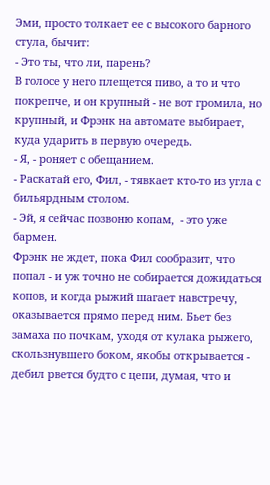Эми, просто толкает ее с высокого барного стула, бычит:
- Это ты, что ли, парень?
В голосе у него плещется пиво, а то и что покрепче, и он крупный - не вот громила, но крупный, и Фрэнк на автомате выбирает, куда ударить в первую очередь.
- Я, - роняет с обещанием.
- Раскатай его, Фил, - тявкает кто-то из угла с бильярдным столом.
- Эй, я сейчас позвоню копам,  - это уже бармен.
Фрэнк не ждет, пока Фил сообразит, что попал - и уж точно не собирается дожидаться копов, и когда рыжий шагает навстречу, оказывается прямо перед ним. Бьет без замаха по почкам, уходя от кулака рыжего, скользнувшего боком, якобы открывается - дебил рвется будто с цепи, думая, что и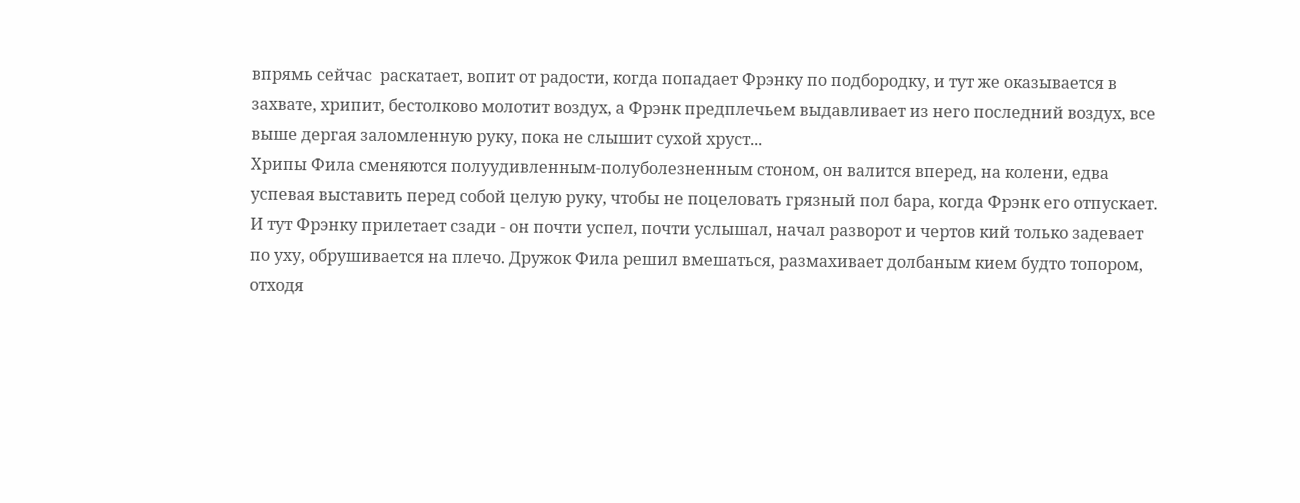впрямь сейчас  раскатает, вопит от радости, когда попадает Фрэнку по подбородку, и тут же оказывается в захвате, хрипит, бестолково молотит воздух, а Фрэнк предплечьем выдавливает из него последний воздух, все выше дергая заломленную руку, пока не слышит сухой хруст...
Хрипы Фила сменяются полуудивленным-полуболезненным стоном, он валится вперед, на колени, едва успевая выставить перед собой целую руку, чтобы не поцеловать грязный пол бара, когда Фрэнк его отпускает.
И тут Фрэнку прилетает сзади - он почти успел, почти услышал, начал разворот и чертов кий только задевает по уху, обрушивается на плечо. Дружок Фила решил вмешаться, размахивает долбаным кием будто топором, отходя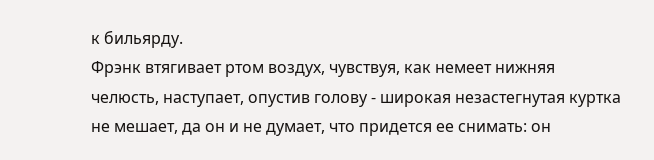к бильярду.
Фрэнк втягивает ртом воздух, чувствуя, как немеет нижняя челюсть, наступает, опустив голову - широкая незастегнутая куртка не мешает, да он и не думает, что придется ее снимать: он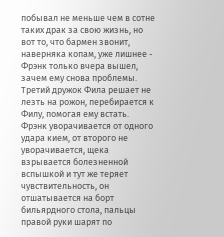побывал не меньше чем в сотне таких драк за свою жизнь, но вот то, что бармен звонит, наверняка копам, уже лишнее - Фрэнк только вчера вышел, зачем ему снова проблемы.
Третий дружок Фила решает не лезть на рожон, перебирается к Филу, помогая ему встать. Фрэнк уворачивается от одного удара кием, от второго не уворачивается, щека взрывается болезненной вспышкой и тут же теряет чувствительность, он отшатывается на борт бильярдного стола, пальцы правой руки шарят по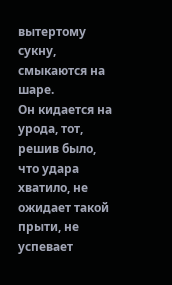вытертому сукну, смыкаются на шаре.
Он кидается на урода, тот, решив было, что удара хватило, не ожидает такой прыти, не успевает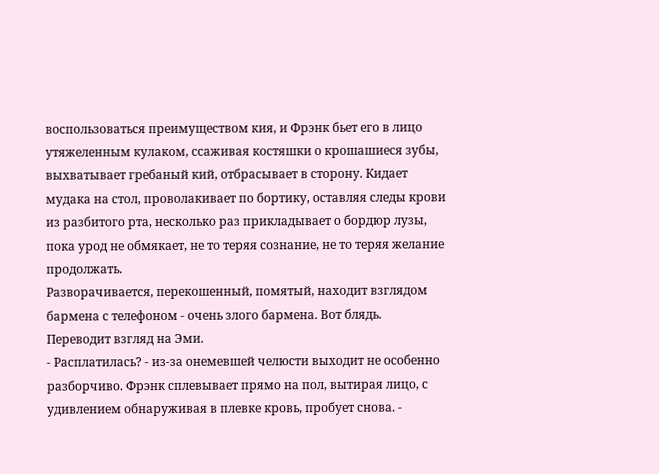воспользоваться преимуществом кия, и Фрэнк бьет его в лицо утяжеленным кулаком, ссаживая костяшки о крошашиеся зубы, выхватывает гребаный кий, отбрасывает в сторону. Кидает мудака на стол, проволакивает по бортику, оставляя следы крови из разбитого рта, несколько раз прикладывает о бордюр лузы, пока урод не обмякает, не то теряя сознание, не то теряя желание продолжать.
Разворачивается, перекошенный, помятый, находит взглядом бармена с телефоном - очень злого бармена. Вот блядь.
Переводит взгляд на Эми.
- Расплатилась? - из-за онемевшей челюсти выходит не особенно разборчиво. Фрэнк сплевывает прямо на пол, вытирая лицо, с удивлением обнаруживая в плевке кровь, пробует снова. -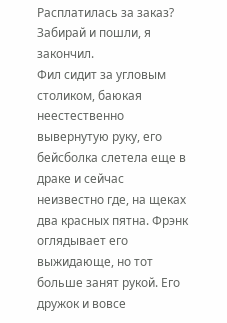Расплатилась за заказ? Забирай и пошли, я закончил.
Фил сидит за угловым столиком, баюкая неестественно вывернутую руку, его бейсболка слетела еще в драке и сейчас неизвестно где, на щеках два красных пятна. Фрэнк оглядывает его выжидающе, но тот больше занят рукой. Его дружок и вовсе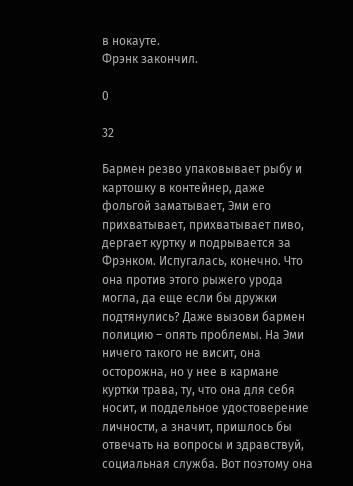в нокауте.
Фрэнк закончил.

0

32

Бармен резво упаковывает рыбу и картошку в контейнер, даже фольгой заматывает, Эми его прихватывает, прихватывает пиво, дергает куртку и подрывается за Фрэнком. Испугалась, конечно. Что она против этого рыжего урода могла, да еще если бы дружки подтянулись? Даже вызови бармен полицию – опять проблемы. На Эми ничего такого не висит, она осторожна, но у нее в кармане куртки трава, ту, что она для себя носит, и поддельное удостоверение личности, а значит, пришлось бы отвечать на вопросы и здравствуй, социальная служба. Вот поэтому она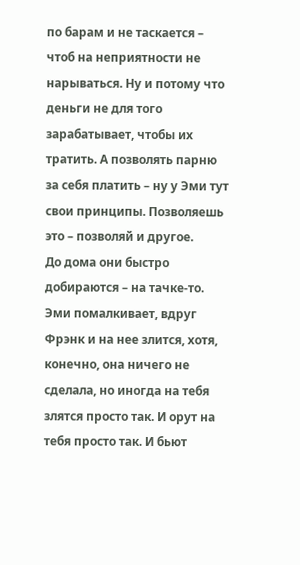по барам и не таскается – чтоб на неприятности не нарываться. Ну и потому что деньги не для того зарабатывает, чтобы их тратить. А позволять парню за себя платить – ну у Эми тут свои принципы. Позволяешь это – позволяй и другое.
До дома они быстро добираются – на тачке-то. Эми помалкивает, вдруг Фрэнк и на нее злится, хотя, конечно, она ничего не сделала, но иногда на тебя злятся просто так. И орут на тебя просто так. И бьют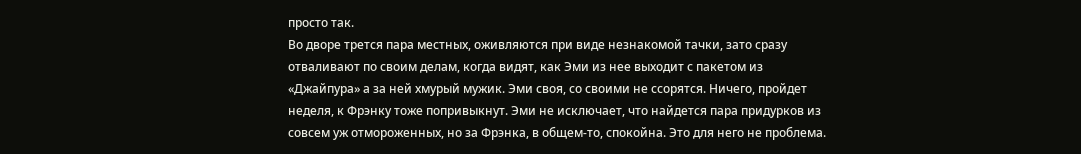просто так.
Во дворе трется пара местных, оживляются при виде незнакомой тачки, зато сразу отваливают по своим делам, когда видят, как Эми из нее выходит с пакетом из «Джайпура» а за ней хмурый мужик. Эми своя, со своими не ссорятся. Ничего, пройдет неделя, к Фрэнку тоже попривыкнут. Эми не исключает, что найдется пара придурков из совсем уж отмороженных, но за Фрэнка, в общем-то, спокойна. Это для него не проблема.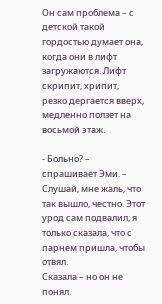Он сам проблема – с детской такой гордостью думает она, когда они в лифт загружаются. Лифт скрипит, хрипит, резко дергается вверх, медленно ползет на восьмой этаж.

- Больно? – спрашивает Эми. – Слушай, мне жаль, что так вышло, честно. Этот урод сам подвалил, я только сказала, что с парнем пришла, чтобы отвял.
Сказала – но он не понял.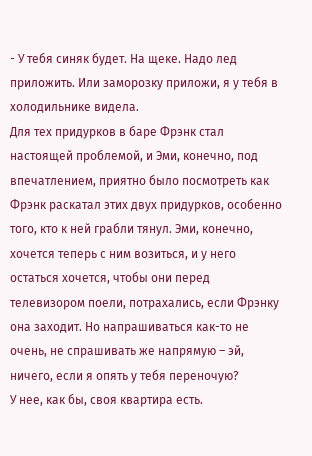- У тебя синяк будет. На щеке. Надо лед приложить. Или заморозку приложи, я у тебя в холодильнике видела.
Для тех придурков в баре Фрэнк стал настоящей проблемой, и Эми, конечно, под впечатлением, приятно было посмотреть как Фрэнк раскатал этих двух придурков, особенно того, кто к ней грабли тянул. Эми, конечно, хочется теперь с ним возиться, и у него остаться хочется, чтобы они перед телевизором поели, потрахались, если Фрэнку она заходит. Но напрашиваться как-то не очень, не спрашивать же напрямую – эй, ничего, если я опять у тебя переночую?
У нее, как бы, своя квартира есть.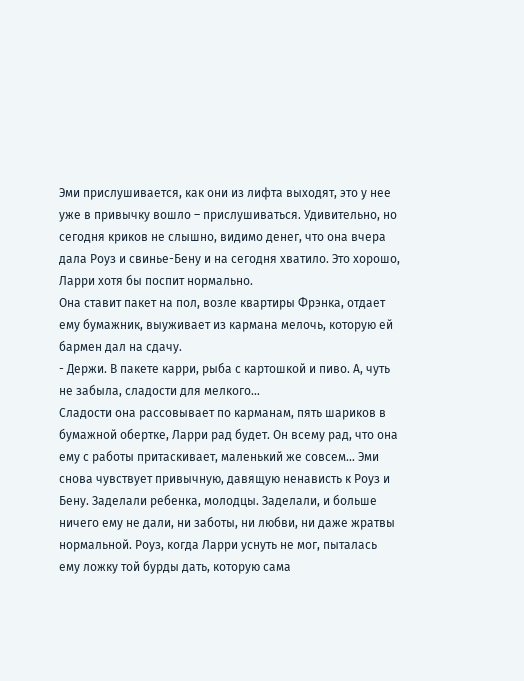Эми прислушивается, как они из лифта выходят, это у нее уже в привычку вошло – прислушиваться. Удивительно, но сегодня криков не слышно, видимо денег, что она вчера дала Роуз и свинье-Бену и на сегодня хватило. Это хорошо, Ларри хотя бы поспит нормально.
Она ставит пакет на пол, возле квартиры Фрэнка, отдает ему бумажник, выуживает из кармана мелочь, которую ей бармен дал на сдачу.
- Держи. В пакете карри, рыба с картошкой и пиво. А, чуть не забыла, сладости для мелкого…
Сладости она рассовывает по карманам, пять шариков в бумажной обертке, Ларри рад будет. Он всему рад, что она ему с работы притаскивает, маленький же совсем… Эми снова чувствует привычную, давящую ненависть к Роуз и Бену. Заделали ребенка, молодцы. Заделали, и больше ничего ему не дали, ни заботы, ни любви, ни даже жратвы нормальной. Роуз, когда Ларри уснуть не мог, пыталась ему ложку той бурды дать, которую сама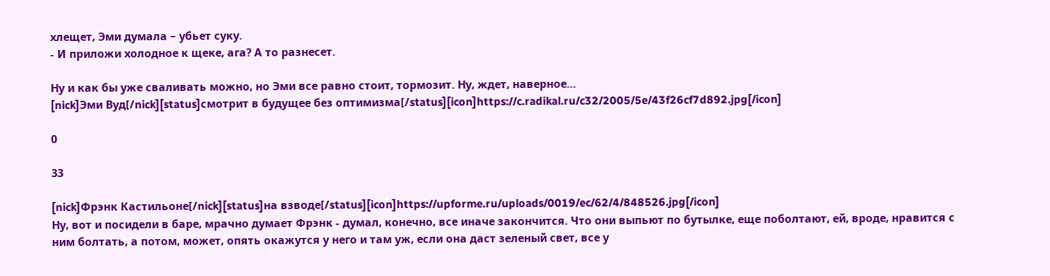хлещет, Эми думала – убьет суку.
- И приложи холодное к щеке, ага? А то разнесет.

Ну и как бы уже сваливать можно, но Эми все равно стоит, тормозит. Ну, ждет, наверное…
[nick]Эми Вуд[/nick][status]смотрит в будущее без оптимизма[/status][icon]https://c.radikal.ru/c32/2005/5e/43f26cf7d892.jpg[/icon]

0

33

[nick]Фрэнк Кастильоне[/nick][status]на взводе[/status][icon]https://upforme.ru/uploads/0019/ec/62/4/848526.jpg[/icon]
Ну, вот и посидели в баре, мрачно думает Фрэнк - думал, конечно, все иначе закончится. Что они выпьют по бутылке, еще поболтают, ей, вроде, нравится с ним болтать, а потом, может, опять окажутся у него и там уж, если она даст зеленый свет, все у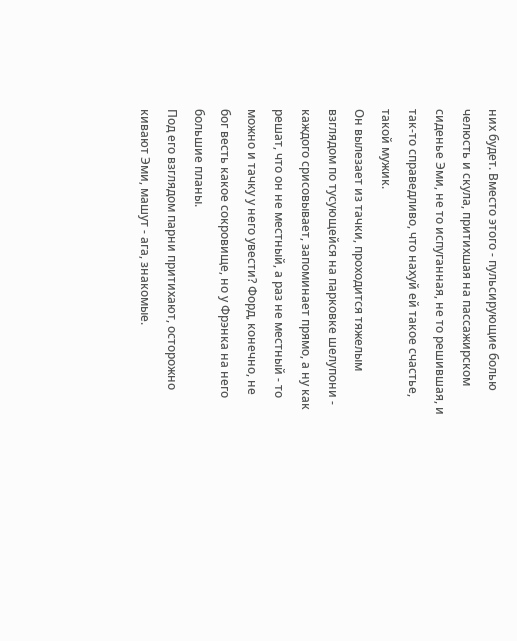них будет. Вместо этого - пульсирующие болью челюсть и скула, притихшая на пассажирском сиденье Эми, не то испуганная, не то решившая, и так-то справедливо, что нахуй ей такое счастье, такой мужик.
Он вылезает из тачки, проходится тяжелым взглядом по тусующейся на парковке шелупони - каждого срисовывает, запоминает прямо, а ну как решат, что он не местный, а раз не местный - то можно и тачку у него увести? Форд, конечно, не бог весть какое сокровище, но у Фрэнка на него большие планы.
Под его взглядом парни притихают, осторожно кивают Эми, машут - ага, знакомые.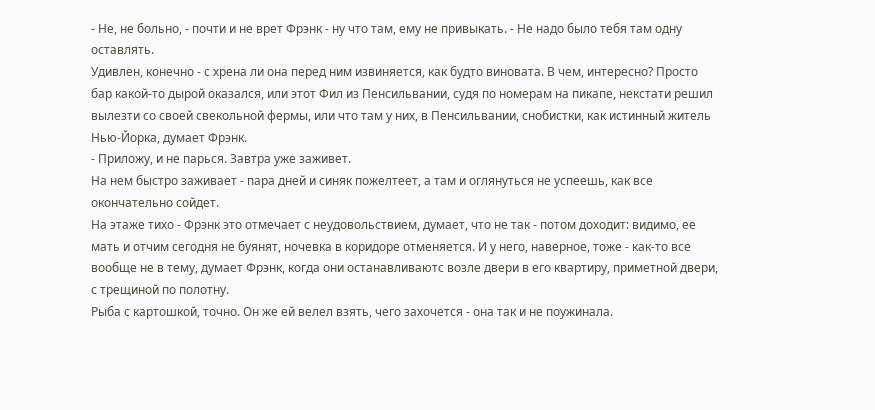- Не, не больно, - почти и не врет Фрэнк - ну что там, ему не привыкать. - Не надо было тебя там одну оставлять.
Удивлен, конечно - с хрена ли она перед ним извиняется, как будто виновата. В чем, интересно? Просто бар какой-то дырой оказался, или этот Фил из Пенсильвании, судя по номерам на пикапе, некстати решил вылезти со своей свекольной фермы, или что там у них, в Пенсильвании, снобистки, как истинный житель Нью-Йорка, думает Фрэнк.
- Приложу, и не парься. Завтра уже заживет.
На нем быстро заживает - пара дней и синяк пожелтеет, а там и оглянуться не успеешь, как все окончательно сойдет.
На этаже тихо - Фрэнк это отмечает с неудовольствием, думает, что не так - потом доходит: видимо, ее мать и отчим сегодня не буянят, ночевка в коридоре отменяется. И у него, наверное, тоже - как-то все вообще не в тему, думает Фрэнк, когда они останавливаютс возле двери в его квартиру, приметной двери, с трещиной по полотну.
Рыба с картошкой, точно. Он же ей велел взять, чего захочется - она так и не поужинала.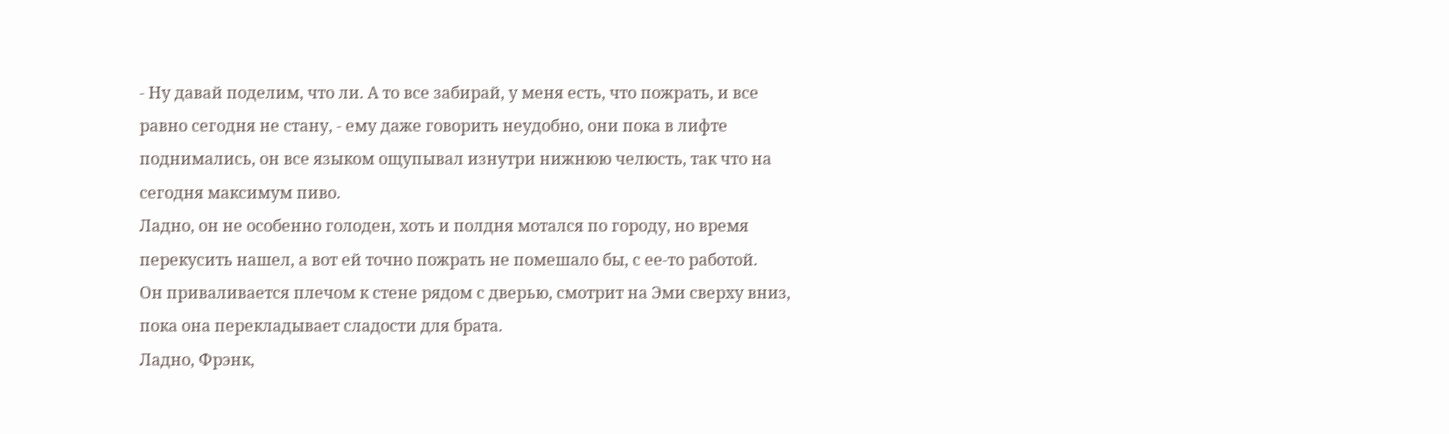- Ну давай поделим, что ли. А то все забирай, у меня есть, что пожрать, и все равно сегодня не стану, - ему даже говорить неудобно, они пока в лифте поднимались, он все языком ощупывал изнутри нижнюю челюсть, так что на сегодня максимум пиво.
Ладно, он не особенно голоден, хоть и полдня мотался по городу, но время перекусить нашел, а вот ей точно пожрать не помешало бы, с ее-то работой.
Он приваливается плечом к стене рядом с дверью, смотрит на Эми сверху вниз, пока она перекладывает сладости для брата.
Ладно, Фрэнк,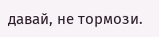давай, не тормози.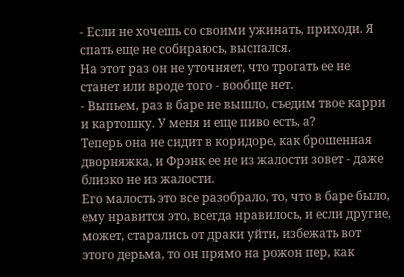- Если не хочешь со своими ужинать, приходи. Я спать еще не собираюсь, выспался.
На этот раз он не уточняет, что трогать ее не станет или вроде того - вообще нет.
- Выпьем, раз в баре не вышло, съедим твое карри и картошку. У меня и еще пиво есть, а?
Теперь она не сидит в коридоре, как брошенная дворняжка, и Фрэнк ее не из жалости зовет - даже близко не из жалости.
Его малость это все разобрало, то, что в баре было, ему нравится это, всегда нравилось, и если другие, может, старались от драки уйти, избежать вот этого дерьма, то он прямо на рожон пер, как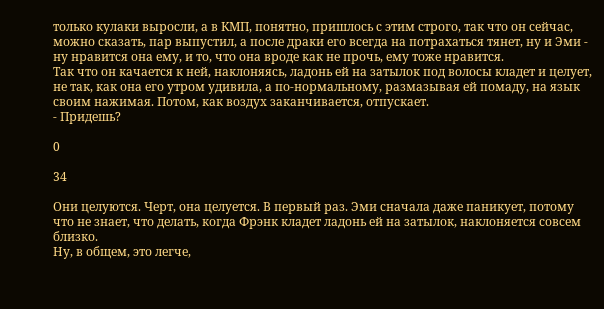только кулаки выросли, а в КМП, понятно, пришлось с этим строго, так что он сейчас, можно сказать, пар выпустил, а после драки его всегда на потрахаться тянет, ну и Эми - ну нравится она ему, и то, что она вроде как не прочь, ему тоже нравится.
Так что он качается к ней, наклоняясь, ладонь ей на затылок под волосы кладет и целует, не так, как она его утром удивила, а по-нормальному, размазывая ей помаду, на язык своим нажимая. Потом, как воздух заканчивается, отпускает.
- Придешь?

0

34

Они целуются. Черт, она целуется. В первый раз. Эми сначала даже паникует, потому что не знает, что делать, когда Фрэнк кладет ладонь ей на затылок, наклоняется совсем близко.
Ну, в общем, это легче,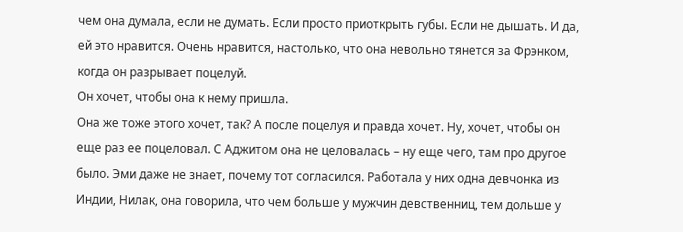чем она думала, если не думать. Если просто приоткрыть губы. Если не дышать. И да, ей это нравится. Очень нравится, настолько, что она невольно тянется за Фрэнком, когда он разрывает поцелуй.
Он хочет, чтобы она к нему пришла.
Она же тоже этого хочет, так? А после поцелуя и правда хочет. Ну, хочет, чтобы он еще раз ее поцеловал. С Аджитом она не целовалась – ну еще чего, там про другое было. Эми даже не знает, почему тот согласился. Работала у них одна девчонка из Индии, Нилак, она говорила, что чем больше у мужчин девственниц, тем дольше у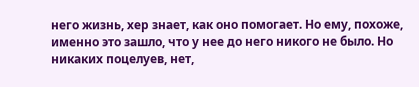него жизнь, хер знает, как оно помогает. Но ему, похоже, именно это зашло, что у нее до него никого не было. Но никаких поцелуев, нет,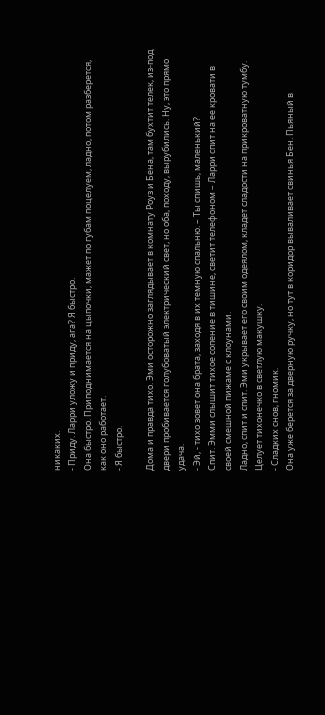никаких.
- Приду. Ларри уложу и приду, ага? Я быстро.
Она быстро. Приподнимается на цыпочки, мажет по губам поцелуем, ладно, потом разберется, как оно работает.
- Я быстро.

Дома и правда тихо. Эми осторожно заглядывает в комнату Роуз и Бена, там бухтит телек, из-под двери пробивается голубоватый электрический свет, но оба, походу, вырубились. Ну, это прямо удача.
- Эй, - тихо зовет она брата, заходя в их темную спальню. – Ты спишь, маленький?
Спит. Эмми слышит тихое сопение в тишине, светит телефоном – Ларри спит на ее кровати в своей смешной пижаме с клоунами.
Ладно, спит и спит. Эми укрывает его своим одеялом, кладет сладости на прикроватную тумбу. Целует тихонечко в светлую макушку.
- Сладких снов, гномик.
Она уже берется за дверную ручку, но тут в коридор вываливает свинья Бен. Пьяный в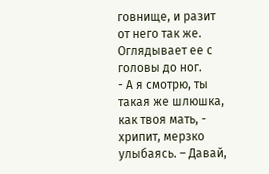говнище, и разит от него так же. Оглядывает ее с головы до ног.
- А я смотрю, ты такая же шлюшка, как твоя мать, - хрипит, мерзко улыбаясь. – Давай,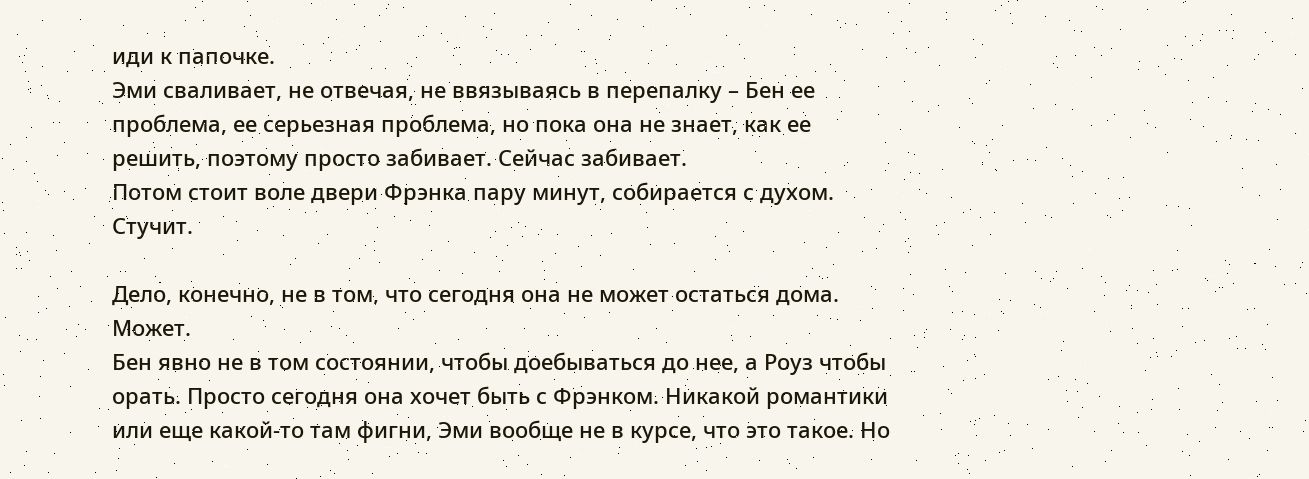иди к папочке.
Эми сваливает, не отвечая, не ввязываясь в перепалку – Бен ее проблема, ее серьезная проблема, но пока она не знает, как ее решить, поэтому просто забивает. Сейчас забивает.
Потом стоит воле двери Фрэнка пару минут, собирается с духом. Стучит.

Дело, конечно, не в том, что сегодня она не может остаться дома.
Может.
Бен явно не в том состоянии, чтобы доебываться до нее, а Роуз чтобы орать. Просто сегодня она хочет быть с Фрэнком. Никакой романтики или еще какой-то там фигни, Эми вообще не в курсе, что это такое. Но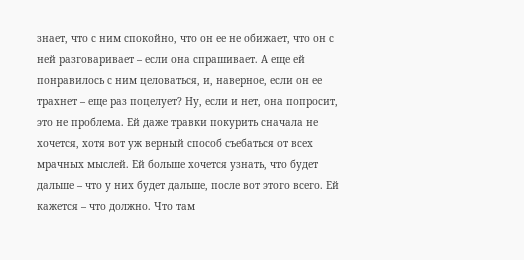знает, что с ним спокойно, что он ее не обижает, что он с ней разговаривает – если она спрашивает. А еще ей понравилось с ним целоваться, и, наверное, если он ее трахнет – еще раз поцелует? Ну, если и нет, она попросит, это не проблема. Ей даже травки покурить сначала не хочется, хотя вот уж верный способ съебаться от всех мрачных мыслей. Ей больше хочется узнать, что будет дальше – что у них будет дальше, после вот этого всего. Ей кажется – что должно. Что там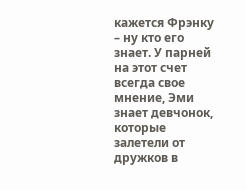кажется Фрэнку – ну кто его знает. У парней на этот счет всегда свое мнение, Эми знает девчонок, которые залетели от дружков в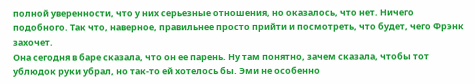полной уверенности, что у них серьезные отношения, но оказалось, что нет. Ничего подобного. Так что, наверное, правильнее просто прийти и посмотреть, что будет, чего Фрэнк захочет.
Она сегодня в баре сказала, что он ее парень. Ну там понятно, зачем сказала, чтобы тот ублюдок руки убрал, но так-то ей хотелось бы. Эми не особенно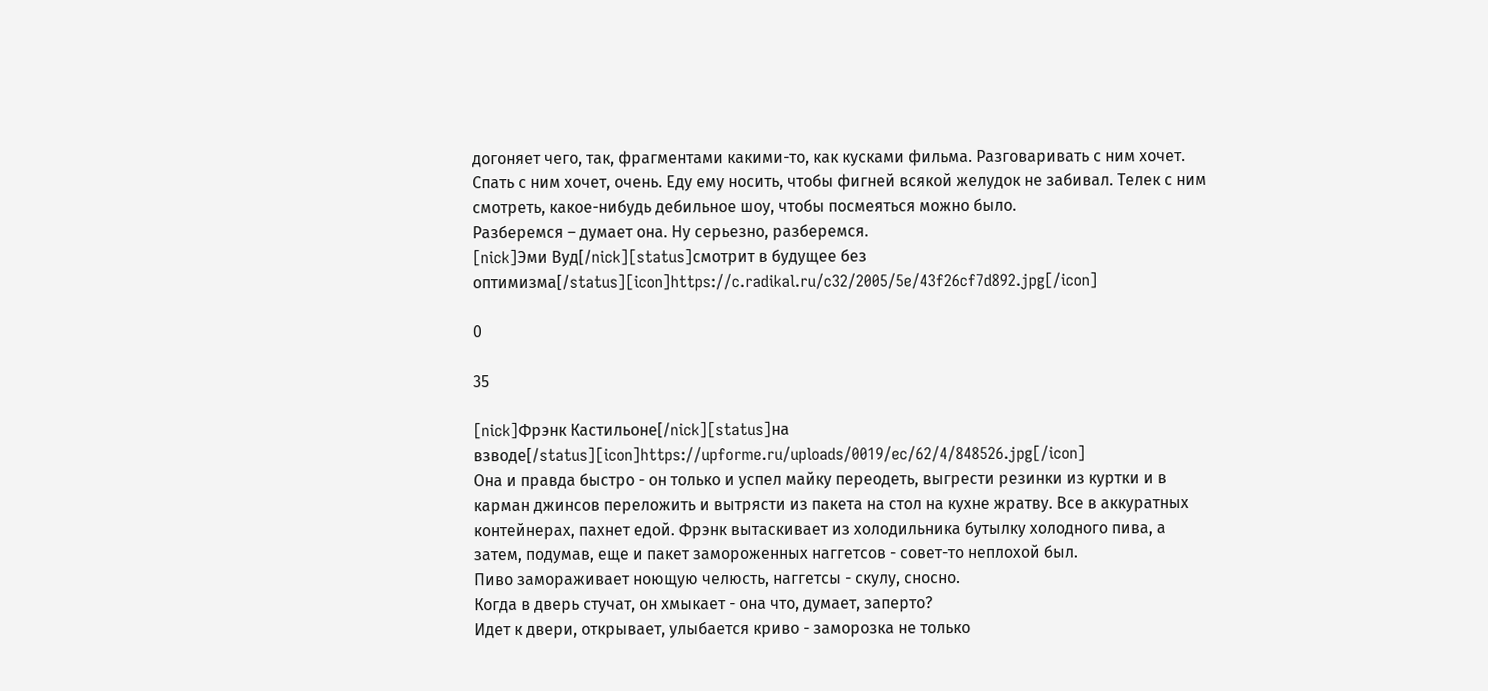догоняет чего, так, фрагментами какими-то, как кусками фильма. Разговаривать с ним хочет. Спать с ним хочет, очень. Еду ему носить, чтобы фигней всякой желудок не забивал. Телек с ним смотреть, какое-нибудь дебильное шоу, чтобы посмеяться можно было.
Разберемся – думает она. Ну серьезно, разберемся.
[nick]Эми Вуд[/nick][status]смотрит в будущее без оптимизма[/status][icon]https://c.radikal.ru/c32/2005/5e/43f26cf7d892.jpg[/icon]

0

35

[nick]Фрэнк Кастильоне[/nick][status]на взводе[/status][icon]https://upforme.ru/uploads/0019/ec/62/4/848526.jpg[/icon]
Она и правда быстро - он только и успел майку переодеть, выгрести резинки из куртки и в карман джинсов переложить и вытрясти из пакета на стол на кухне жратву. Все в аккуратных контейнерах, пахнет едой. Фрэнк вытаскивает из холодильника бутылку холодного пива, а затем, подумав, еще и пакет замороженных наггетсов - совет-то неплохой был.
Пиво замораживает ноющую челюсть, наггетсы - скулу, сносно.
Когда в дверь стучат, он хмыкает - она что, думает, заперто?
Идет к двери, открывает, улыбается криво - заморозка не только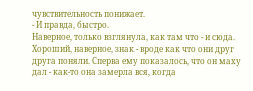чувствительность понижает.
- И правда, быстро.
Наверное, только взглянула, как там что - и сюда.
Хороший, наверное, знак - вроде как что они друг друга поняли. Сперва ему показалось, что он маху дал - как-то она замерла вся, когда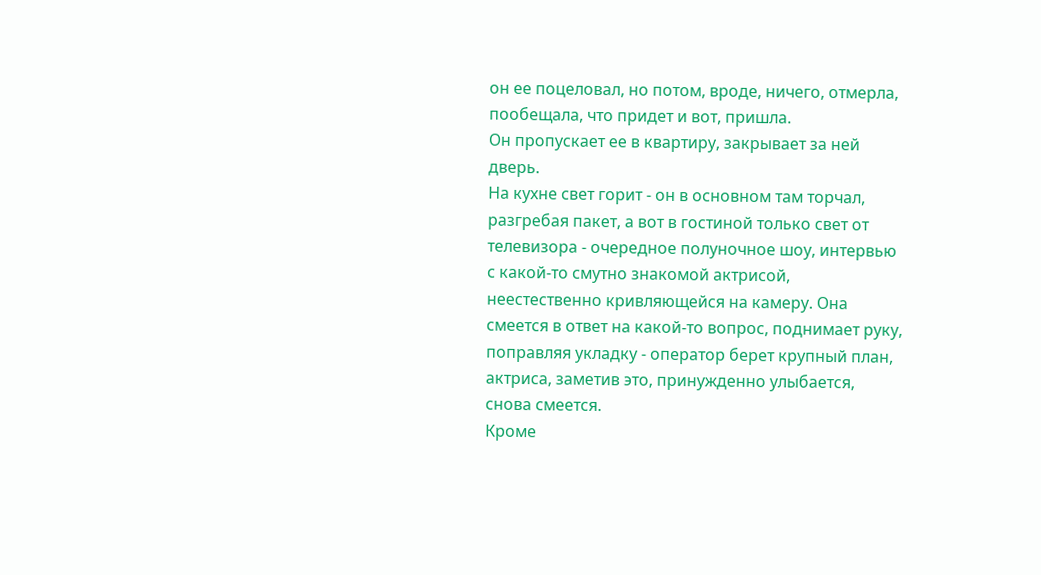он ее поцеловал, но потом, вроде, ничего, отмерла, пообещала, что придет и вот, пришла.
Он пропускает ее в квартиру, закрывает за ней дверь.
На кухне свет горит - он в основном там торчал, разгребая пакет, а вот в гостиной только свет от телевизора - очередное полуночное шоу, интервью с какой-то смутно знакомой актрисой, неестественно кривляющейся на камеру. Она смеется в ответ на какой-то вопрос, поднимает руку, поправляя укладку - оператор берет крупный план, актриса, заметив это, принужденно улыбается, снова смеется.
Кроме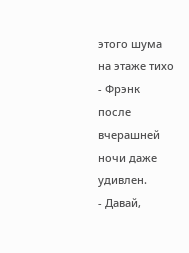этого шума на этаже тихо - Фрэнк после вчерашней ночи даже удивлен.
- Давай,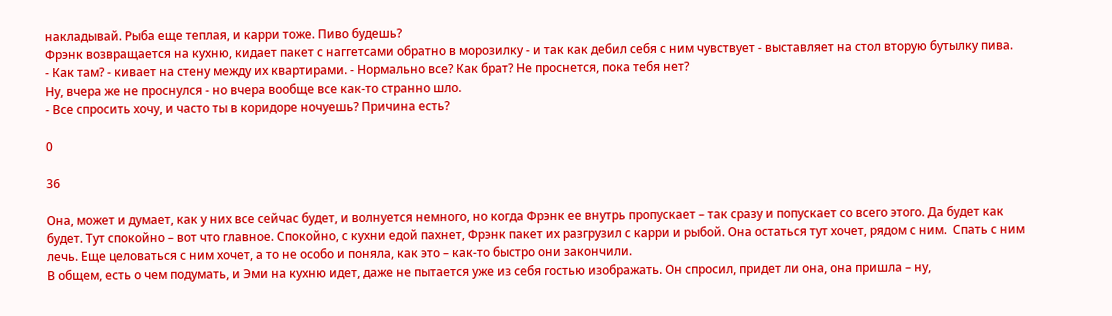накладывай. Рыба еще теплая, и карри тоже. Пиво будешь?
Фрэнк возвращается на кухню, кидает пакет с наггетсами обратно в морозилку - и так как дебил себя с ним чувствует - выставляет на стол вторую бутылку пива.
- Как там? - кивает на стену между их квартирами. - Нормально все? Как брат? Не проснется, пока тебя нет?
Ну, вчера же не проснулся - но вчера вообще все как-то странно шло.
- Все спросить хочу, и часто ты в коридоре ночуешь? Причина есть?

0

36

Она, может и думает, как у них все сейчас будет, и волнуется немного, но когда Фрэнк ее внутрь пропускает – так сразу и попускает со всего этого. Да будет как будет. Тут спокойно – вот что главное. Спокойно, с кухни едой пахнет, Фрэнк пакет их разгрузил с карри и рыбой. Она остаться тут хочет, рядом с ним.  Спать с ним лечь. Еще целоваться с ним хочет, а то не особо и поняла, как это – как-то быстро они закончили.
В общем, есть о чем подумать, и Эми на кухню идет, даже не пытается уже из себя гостью изображать. Он спросил, придет ли она, она пришла – ну,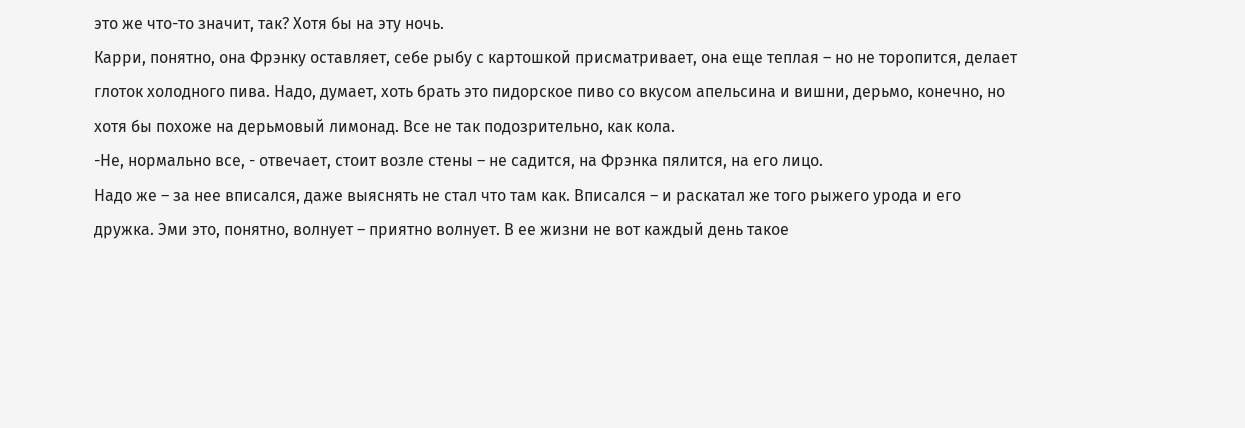это же что-то значит, так? Хотя бы на эту ночь.
Карри, понятно, она Фрэнку оставляет, себе рыбу с картошкой присматривает, она еще теплая – но не торопится, делает глоток холодного пива. Надо, думает, хоть брать это пидорское пиво со вкусом апельсина и вишни, дерьмо, конечно, но хотя бы похоже на дерьмовый лимонад. Все не так подозрительно, как кола.
-Не, нормально все, - отвечает, стоит возле стены – не садится, на Фрэнка пялится, на его лицо.
Надо же – за нее вписался, даже выяснять не стал что там как. Вписался – и раскатал же того рыжего урода и его дружка. Эми это, понятно, волнует – приятно волнует. В ее жизни не вот каждый день такое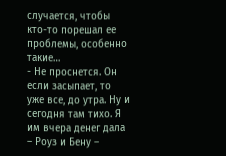случается, чтобы кто-то порешал ее проблемы, особенно такие…
- Не проснется. Он если засыпает, то уже все, до утра. Ну и сегодня там тихо. Я им вчера денег дала – Роуз и Бену –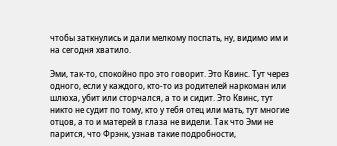чтобы заткнулись и дали мелкому поспать, ну, видимо им и на сегодня хватило.

Эми, так-то, спокойно про это говорит. Это Квинс. Тут через одного, если у каждого, кто-то из родителей наркоман или шлюха, убит или сторчался, а то и сидит. Это Квинс, тут никто не судит по тому, кто у тебя отец или мать, тут многие отцов, а то и матерей в глаза не видели. Так что Эми не парится, что Фрэнк, узнав такие подробности,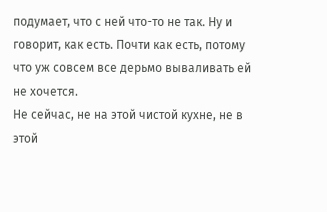подумает, что с ней что-то не так. Ну и говорит, как есть. Почти как есть, потому что уж совсем все дерьмо вываливать ей не хочется.
Не сейчас, не на этой чистой кухне, не в этой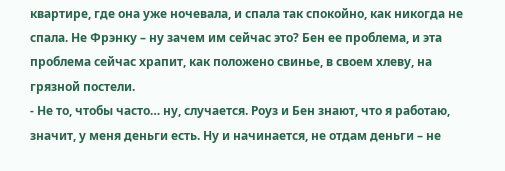квартире, где она уже ночевала, и спала так спокойно, как никогда не спала. Не Фрэнку – ну зачем им сейчас это? Бен ее проблема, и эта проблема сейчас храпит, как положено свинье, в своем хлеву, на грязной постели.
- Не то, чтобы часто… ну, случается. Роуз и Бен знают, что я работаю, значит, у меня деньги есть. Ну и начинается, не отдам деньги – не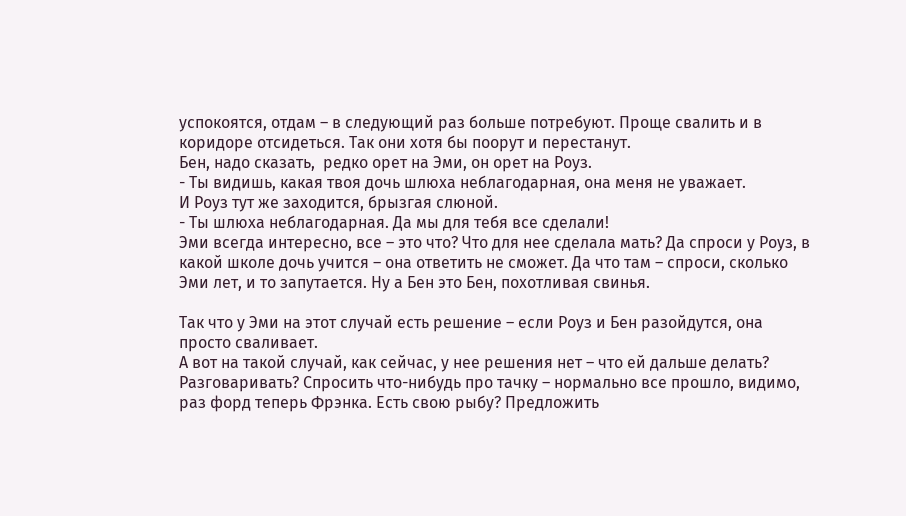успокоятся, отдам – в следующий раз больше потребуют. Проще свалить и в коридоре отсидеться. Так они хотя бы поорут и перестанут.
Бен, надо сказать,  редко орет на Эми, он орет на Роуз.
- Ты видишь, какая твоя дочь шлюха неблагодарная, она меня не уважает.
И Роуз тут же заходится, брызгая слюной.
- Ты шлюха неблагодарная. Да мы для тебя все сделали!
Эми всегда интересно, все – это что? Что для нее сделала мать? Да спроси у Роуз, в какой школе дочь учится – она ответить не сможет. Да что там – спроси, сколько Эми лет, и то запутается. Ну а Бен это Бен, похотливая свинья.

Так что у Эми на этот случай есть решение – если Роуз и Бен разойдутся, она просто сваливает.
А вот на такой случай, как сейчас, у нее решения нет – что ей дальше делать? Разговаривать? Спросить что-нибудь про тачку – нормально все прошло, видимо, раз форд теперь Фрэнка. Есть свою рыбу? Предложить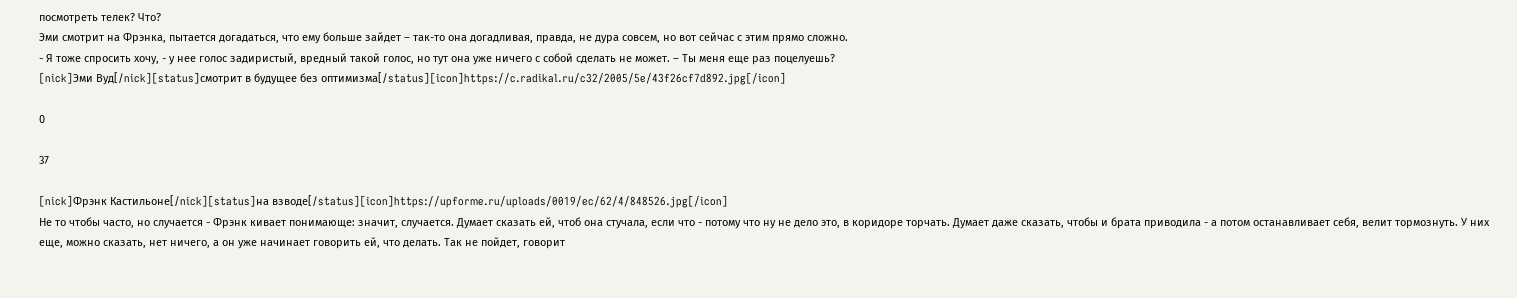посмотреть телек? Что?
Эми смотрит на Фрэнка, пытается догадаться, что ему больше зайдет – так-то она догадливая, правда, не дура совсем, но вот сейчас с этим прямо сложно.
- Я тоже спросить хочу, - у нее голос задиристый, вредный такой голос, но тут она уже ничего с собой сделать не может. – Ты меня еще раз поцелуешь?
[nick]Эми Вуд[/nick][status]смотрит в будущее без оптимизма[/status][icon]https://c.radikal.ru/c32/2005/5e/43f26cf7d892.jpg[/icon]

0

37

[nick]Фрэнк Кастильоне[/nick][status]на взводе[/status][icon]https://upforme.ru/uploads/0019/ec/62/4/848526.jpg[/icon]
Не то чтобы часто, но случается - Фрэнк кивает понимающе: значит, случается. Думает сказать ей, чтоб она стучала, если что - потому что ну не дело это, в коридоре торчать. Думает даже сказать, чтобы и брата приводила - а потом останавливает себя, велит тормознуть. У них еще, можно сказать, нет ничего, а он уже начинает говорить ей, что делать. Так не пойдет, говорит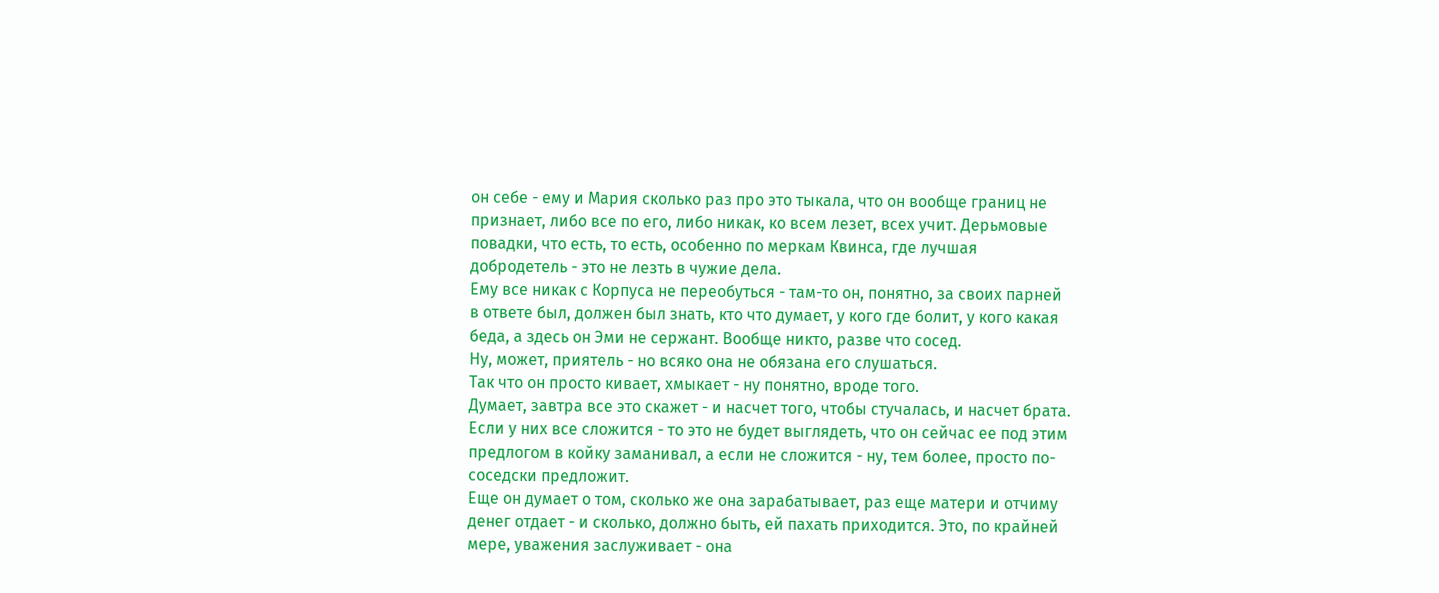он себе - ему и Мария сколько раз про это тыкала, что он вообще границ не признает, либо все по его, либо никак, ко всем лезет, всех учит. Дерьмовые повадки, что есть, то есть, особенно по меркам Квинса, где лучшая добродетель - это не лезть в чужие дела.
Ему все никак с Корпуса не переобуться - там-то он, понятно, за своих парней в ответе был, должен был знать, кто что думает, у кого где болит, у кого какая беда, а здесь он Эми не сержант. Вообще никто, разве что сосед.
Ну, может, приятель - но всяко она не обязана его слушаться.
Так что он просто кивает, хмыкает - ну понятно, вроде того.
Думает, завтра все это скажет - и насчет того, чтобы стучалась, и насчет брата. Если у них все сложится - то это не будет выглядеть, что он сейчас ее под этим предлогом в койку заманивал, а если не сложится - ну, тем более, просто по-соседски предложит.
Еще он думает о том, сколько же она зарабатывает, раз еще матери и отчиму денег отдает - и сколько, должно быть, ей пахать приходится. Это, по крайней мере, уважения заслуживает - она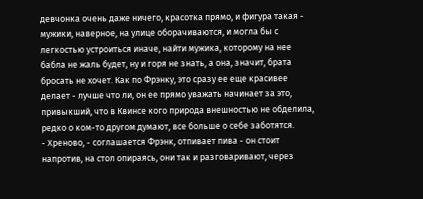девчонка очень даже ничего, красотка прямо, и фигура такая - мужики, наверное, на улице оборачиваются, и могла бы с легкостью устроиться иначе, найти мужика, которому на нее бабла не жаль будет, ну и горя не знать, а она, значит, брата бросать не хочет. Как по Фрэнку, это сразу ее еще красивее делает - лучше что ли, он ее прямо уважать начинает за это, привыкший, что в Квинсе кого природа внешностью не обделила, редко о ком-то другом думают, все больше о себе заботятся.
- Хреново, - соглашается Фрэнк, отпивает пива - он стоит напротив, на стол опираясь, они так и разговаривают, через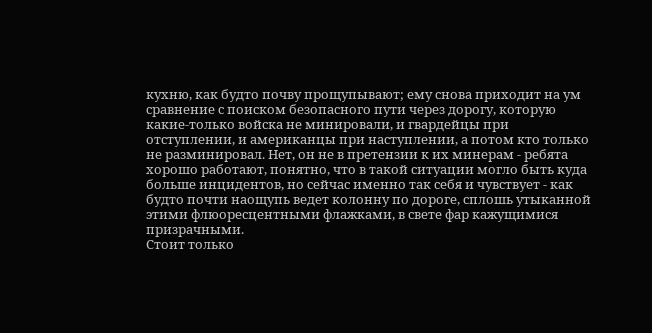кухню, как будто почву прощупывают; ему снова приходит на ум сравнение с поиском безопасного пути через дорогу, которую какие-только войска не минировали, и гвардейцы при отступлении, и американцы при наступлении, а потом кто только не разминировал. Нет, он не в претензии к их минерам - ребята хорошо работают, понятно, что в такой ситуации могло быть куда больше инцидентов, но сейчас именно так себя и чувствует - как будто почти наощупь ведет колонну по дороге, сплошь утыканной этими флюоресцентными флажками, в свете фар кажущимися призрачными.
Стоит только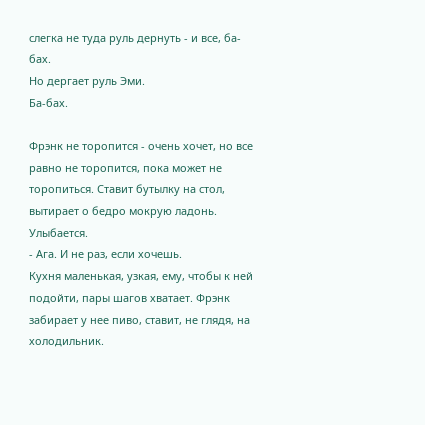слегка не туда руль дернуть - и все, ба-бах.
Но дергает руль Эми.
Ба-бах.

Фрэнк не торопится - очень хочет, но все равно не торопится, пока может не торопиться. Ставит бутылку на стол, вытирает о бедро мокрую ладонь.
Улыбается.
- Ага. И не раз, если хочешь.
Кухня маленькая, узкая, ему, чтобы к ней подойти, пары шагов хватает. Фрэнк забирает у нее пиво, ставит, не глядя, на холодильник.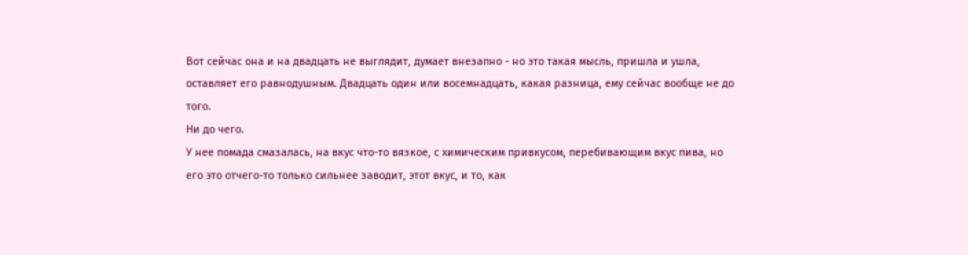Вот сейчас она и на двадцать не выглядит, думает внезапно - но это такая мысль, пришла и ушла, оставляет его равнодушным. Двадцать один или восемнадцать, какая разница, ему сейчас вообще не до того.
Ни до чего.
У нее помада смазалась, на вкус что-то вязкое, с химическим привкусом, перебивающим вкус пива, но его это отчего-то только сильнее заводит, этот вкус, и то, как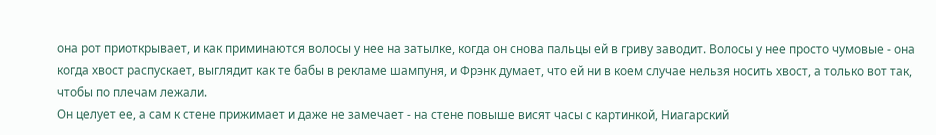она рот приоткрывает, и как приминаются волосы у нее на затылке, когда он снова пальцы ей в гриву заводит. Волосы у нее просто чумовые - она когда хвост распускает, выглядит как те бабы в рекламе шампуня, и Фрэнк думает, что ей ни в коем случае нельзя носить хвост, а только вот так, чтобы по плечам лежали.
Он целует ее, а сам к стене прижимает и даже не замечает - на стене повыше висят часы с картинкой, Ниагарский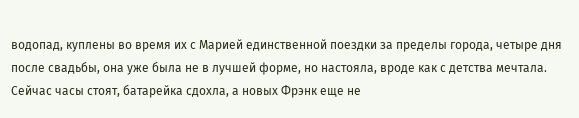водопад, куплены во время их с Марией единственной поездки за пределы города, четыре дня после свадьбы, она уже была не в лучшей форме, но настояла, вроде как с детства мечтала. Сейчас часы стоят, батарейка сдохла, а новых Фрэнк еще не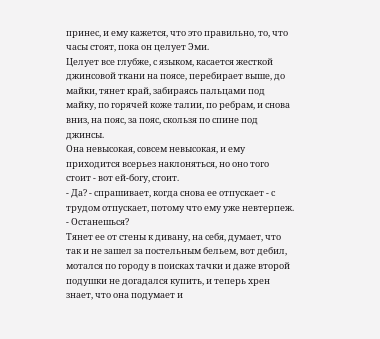принес, и ему кажется, что это правильно, то, что часы стоят, пока он целует Эми.
Целует все глубже, с языком, касается жесткой джинсовой ткани на поясе, перебирает выше, до майки, тянет край, забираясь пальцами под майку, по горячей коже талии, по ребрам, и снова вниз, на пояс, за пояс, скользя по спине под джинсы.
Она невысокая, совсем невысокая, и ему приходится всерьез наклоняться, но оно того стоит - вот ей-богу, стоит.
- Да? - спрашивает, когда снова ее отпускает - с трудом отпускает, потому что ему уже невтерпеж. - Останешься?
Тянет ее от стены к дивану, на себя, думает, что так и не зашел за постельным бельем, вот дебил, мотался по городу в поисках тачки и даже второй подушки не догадался купить, и теперь хрен знает, что она подумает и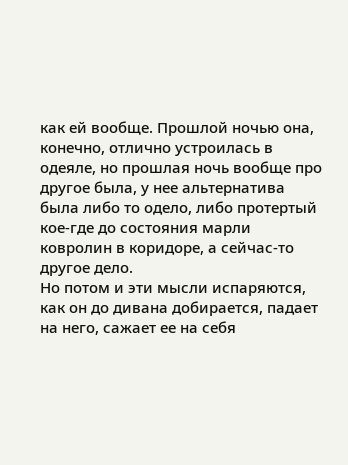как ей вообще. Прошлой ночью она, конечно, отлично устроилась в одеяле, но прошлая ночь вообще про другое была, у нее альтернатива была либо то одело, либо протертый кое-где до состояния марли ковролин в коридоре, а сейчас-то другое дело.
Но потом и эти мысли испаряются, как он до дивана добирается, падает на него, сажает ее на себя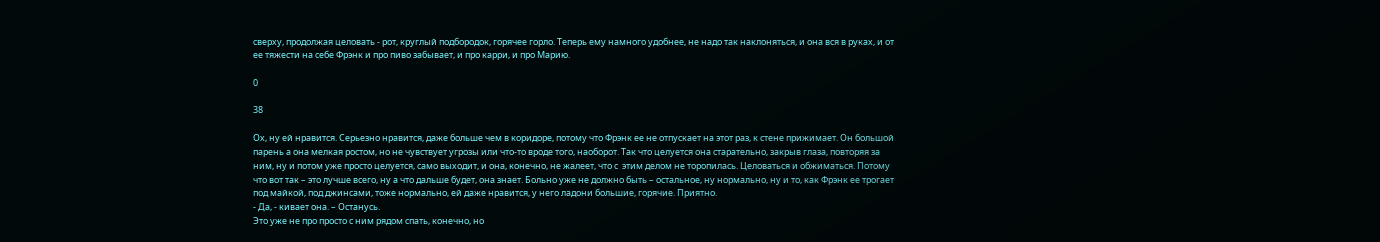сверху, продолжая целовать - рот, круглый подбородок, горячее горло. Теперь ему намного удобнее, не надо так наклоняться, и она вся в руках, и от ее тяжести на себе Фрэнк и про пиво забывает, и про карри, и про Марию.

0

38

Ох, ну ей нравится. Серьезно нравится, даже больше чем в коридоре, потому что Фрэнк ее не отпускает на этот раз, к стене прижимает. Он большой парень а она мелкая ростом, но не чувствует угрозы или что-то вроде того, наоборот. Так что целуется она старательно, закрыв глаза, повторяя за ним, ну и потом уже просто целуется, само выходит, и она, конечно, не жалеет, что с  этим делом не торопилась. Целоваться и обжиматься. Потому что вот так – это лучше всего, ну а что дальше будет, она знает. Больно уже не должно быть – остальное, ну нормально, ну и то, как Фрэнк ее трогает под майкой, под джинсами, тоже нормально, ей даже нравится, у него ладони большие, горячие. Приятно.
- Да, - кивает она. – Останусь.
Это уже не про просто с ним рядом спать, конечно, но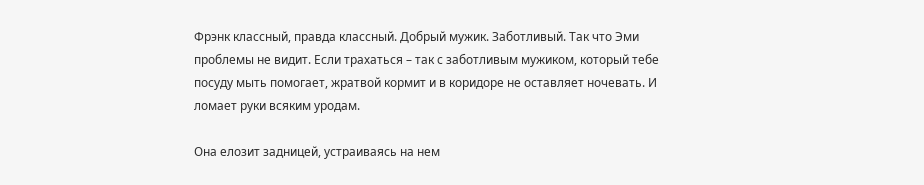Фрэнк классный, правда классный. Добрый мужик. Заботливый. Так что Эми проблемы не видит. Если трахаться – так с заботливым мужиком, который тебе посуду мыть помогает, жратвой кормит и в коридоре не оставляет ночевать. И ломает руки всяким уродам.

Она елозит задницей, устраиваясь на нем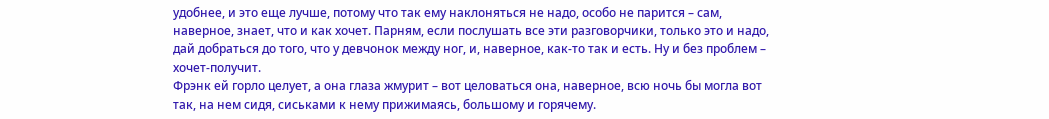удобнее, и это еще лучше, потому что так ему наклоняться не надо, особо не парится – сам, наверное, знает, что и как хочет. Парням, если послушать все эти разговорчики, только это и надо, дай добраться до того, что у девчонок между ног, и, наверное, как-то так и есть. Ну и без проблем – хочет-получит.
Фрэнк ей горло целует, а она глаза жмурит – вот целоваться она, наверное, всю ночь бы могла вот так, на нем сидя, сиськами к нему прижимаясь, большому и горячему.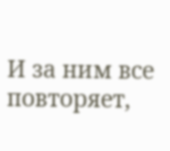И за ним все повторяет,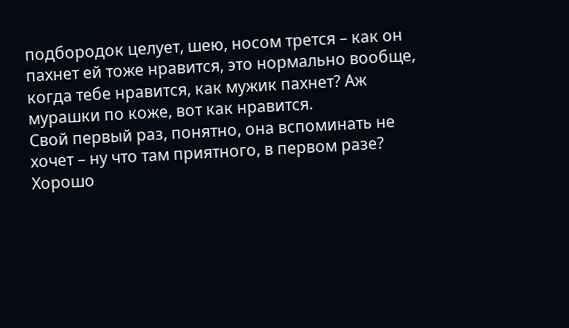подбородок целует, шею, носом трется – как он пахнет ей тоже нравится, это нормально вообще, когда тебе нравится, как мужик пахнет? Аж мурашки по коже, вот как нравится.
Свой первый раз, понятно, она вспоминать не хочет – ну что там приятного, в первом разе? Хорошо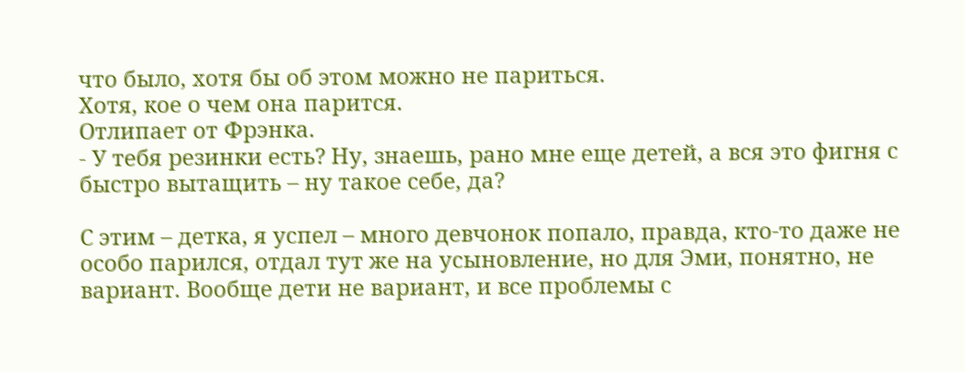что было, хотя бы об этом можно не париться.
Хотя, кое о чем она парится.
Отлипает от Фрэнка.
- У тебя резинки есть? Ну, знаешь, рано мне еще детей, а вся это фигня с быстро вытащить – ну такое себе, да?

С этим – детка, я успел – много девчонок попало, правда, кто-то даже не особо парился, отдал тут же на усыновление, но для Эми, понятно, не вариант. Вообще дети не вариант, и все проблемы с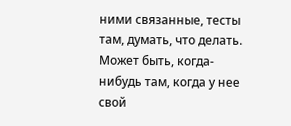ними связанные, тесты там, думать, что делать. Может быть, когда-нибудь там, когда у нее свой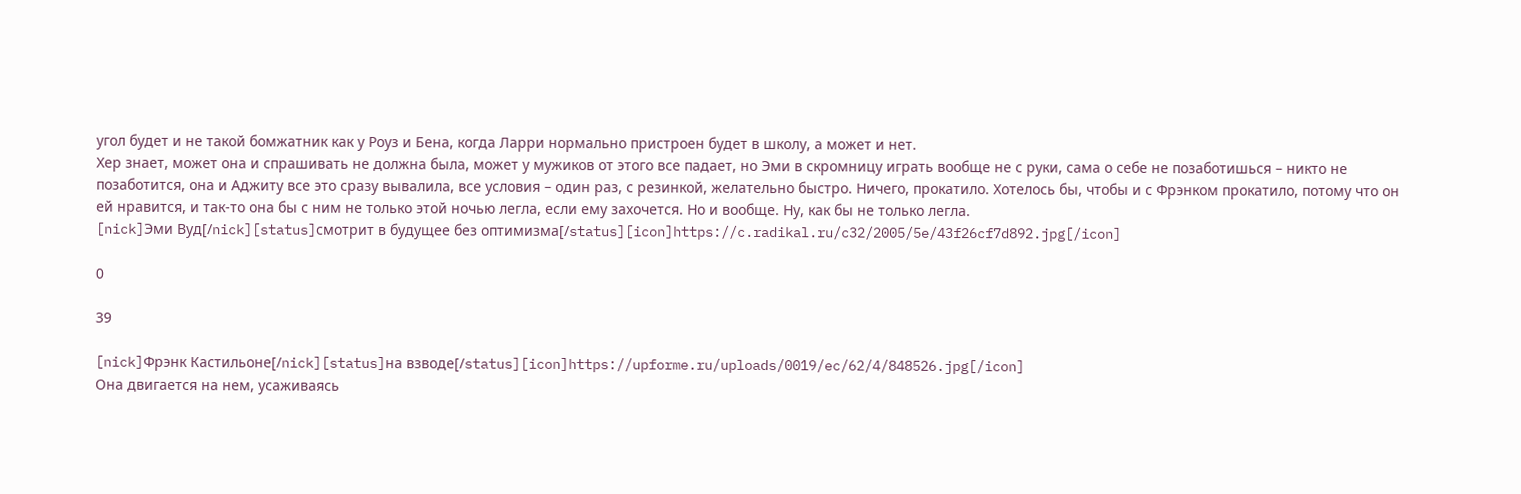угол будет и не такой бомжатник как у Роуз и Бена, когда Ларри нормально пристроен будет в школу, а может и нет.
Хер знает, может она и спрашивать не должна была, может у мужиков от этого все падает, но Эми в скромницу играть вообще не с руки, сама о себе не позаботишься – никто не позаботится, она и Аджиту все это сразу вывалила, все условия – один раз, с резинкой, желательно быстро. Ничего, прокатило. Хотелось бы, чтобы и с Фрэнком прокатило, потому что он ей нравится, и так-то она бы с ним не только этой ночью легла, если ему захочется. Но и вообще. Ну, как бы не только легла.
[nick]Эми Вуд[/nick][status]смотрит в будущее без оптимизма[/status][icon]https://c.radikal.ru/c32/2005/5e/43f26cf7d892.jpg[/icon]

0

39

[nick]Фрэнк Кастильоне[/nick][status]на взводе[/status][icon]https://upforme.ru/uploads/0019/ec/62/4/848526.jpg[/icon]
Она двигается на нем, усаживаясь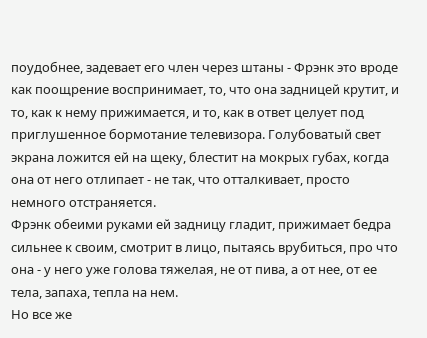поудобнее, задевает его член через штаны - Фрэнк это вроде как поощрение воспринимает, то, что она задницей крутит, и то, как к нему прижимается, и то, как в ответ целует под приглушенное бормотание телевизора. Голубоватый свет экрана ложится ей на щеку, блестит на мокрых губах, когда она от него отлипает - не так, что отталкивает, просто немного отстраняется.
Фрэнк обеими руками ей задницу гладит, прижимает бедра сильнее к своим, смотрит в лицо, пытаясь врубиться, про что она - у него уже голова тяжелая, не от пива, а от нее, от ее тела, запаха, тепла на нем.
Но все же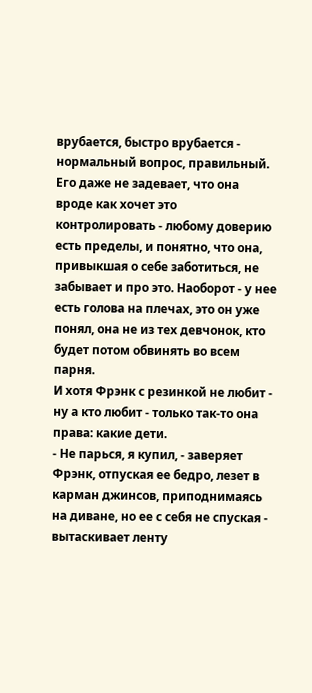врубается, быстро врубается - нормальный вопрос, правильный. Его даже не задевает, что она вроде как хочет это контролировать - любому доверию есть пределы, и понятно, что она, привыкшая о себе заботиться, не забывает и про это. Наоборот - у нее есть голова на плечах, это он уже понял, она не из тех девчонок, кто будет потом обвинять во всем парня.
И хотя Фрэнк с резинкой не любит - ну а кто любит - только так-то она права: какие дети.
- Не парься, я купил, - заверяет Фрэнк, отпуская ее бедро, лезет в карман джинсов, приподнимаясь на диване, но ее с себя не спуская - вытаскивает ленту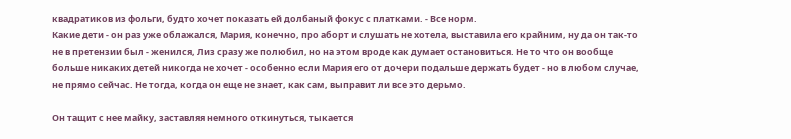квадратиков из фольги, будто хочет показать ей долбаный фокус с платками. - Все норм.
Какие дети - он раз уже облажался, Мария, конечно, про аборт и слушать не хотела, выставила его крайним, ну да он так-то не в претензии был - женился, Лиз сразу же полюбил, но на этом вроде как думает остановиться. Не то что он вообще больше никаких детей никогда не хочет - особенно если Мария его от дочери подальше держать будет - но в любом случае, не прямо сейчас. Не тогда, когда он еще не знает, как сам, выправит ли все это дерьмо.

Он тащит с нее майку, заставляя немного откинуться, тыкается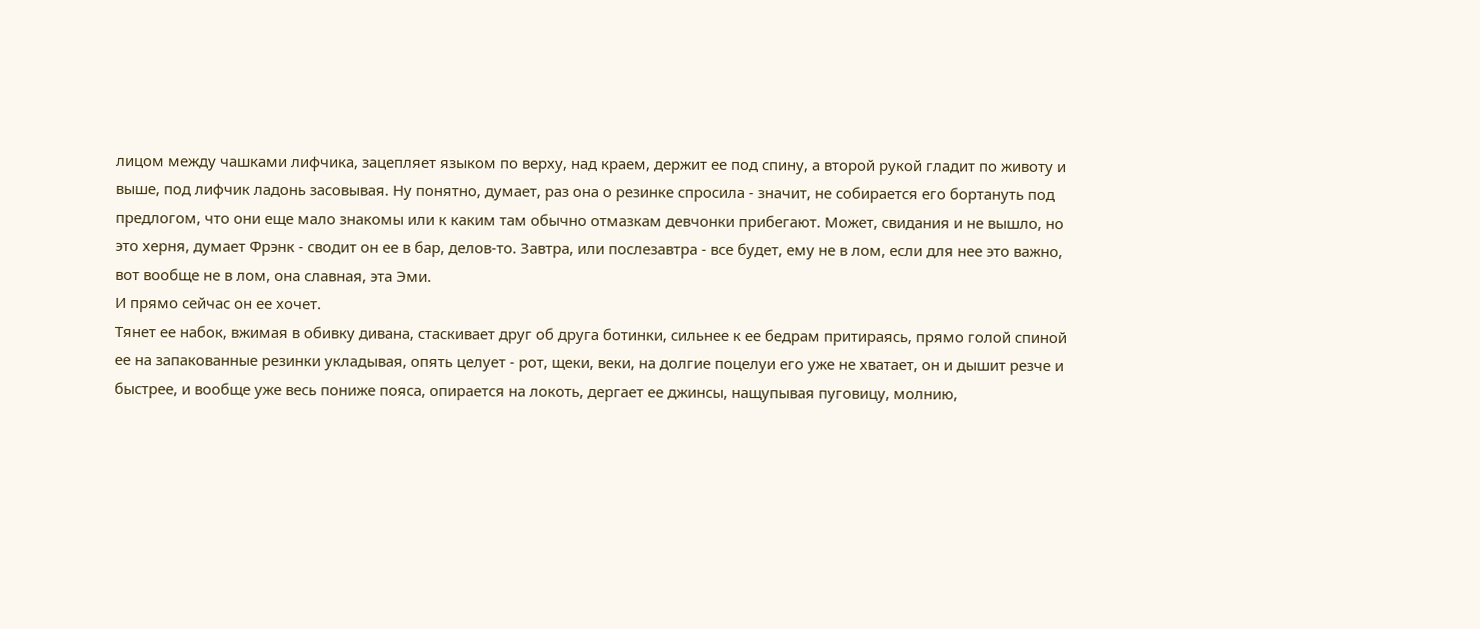лицом между чашками лифчика, зацепляет языком по верху, над краем, держит ее под спину, а второй рукой гладит по животу и выше, под лифчик ладонь засовывая. Ну понятно, думает, раз она о резинке спросила - значит, не собирается его бортануть под предлогом, что они еще мало знакомы или к каким там обычно отмазкам девчонки прибегают. Может, свидания и не вышло, но это херня, думает Фрэнк - сводит он ее в бар, делов-то. Завтра, или послезавтра - все будет, ему не в лом, если для нее это важно, вот вообще не в лом, она славная, эта Эми.
И прямо сейчас он ее хочет.
Тянет ее набок, вжимая в обивку дивана, стаскивает друг об друга ботинки, сильнее к ее бедрам притираясь, прямо голой спиной ее на запакованные резинки укладывая, опять целует - рот, щеки, веки, на долгие поцелуи его уже не хватает, он и дышит резче и быстрее, и вообще уже весь пониже пояса, опирается на локоть, дергает ее джинсы, нащупывая пуговицу, молнию,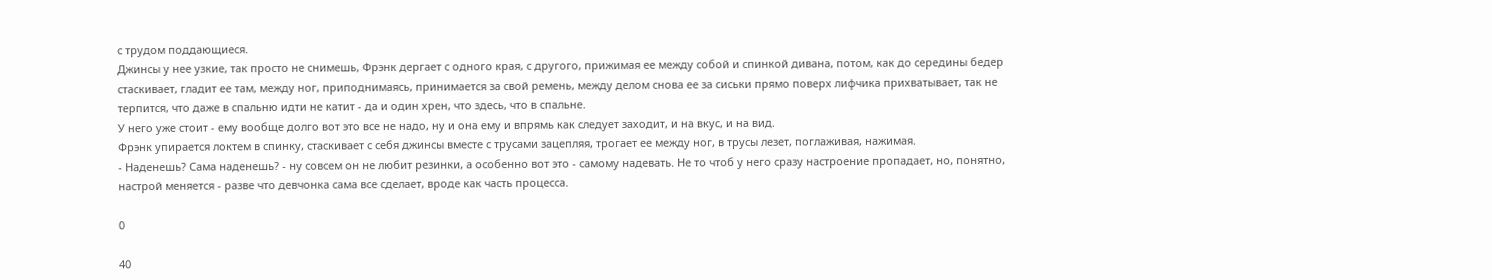с трудом поддающиеся.
Джинсы у нее узкие, так просто не снимешь, Фрэнк дергает с одного края, с другого, прижимая ее между собой и спинкой дивана, потом, как до середины бедер стаскивает, гладит ее там, между ног, приподнимаясь, принимается за свой ремень, между делом снова ее за сиськи прямо поверх лифчика прихватывает, так не терпится, что даже в спальню идти не катит - да и один хрен, что здесь, что в спальне.
У него уже стоит - ему вообще долго вот это все не надо, ну и она ему и впрямь как следует заходит, и на вкус, и на вид.
Фрэнк упирается локтем в спинку, стаскивает с себя джинсы вместе с трусами зацепляя, трогает ее между ног, в трусы лезет, поглаживая, нажимая.
- Наденешь? Сама наденешь? - ну совсем он не любит резинки, а особенно вот это - самому надевать. Не то чтоб у него сразу настроение пропадает, но, понятно, настрой меняется - разве что девчонка сама все сделает, вроде как часть процесса.

0

40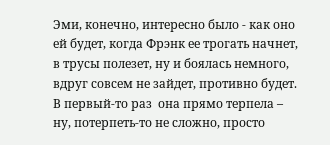Эми, конечно, интересно было - как оно ей будет, когда Фрэнк ее трогать начнет, в трусы полезет, ну и боялась немного, вдруг совсем не зайдет, противно будет. В первый-то раз  она прямо терпела – ну, потерпеть-то не сложно, просто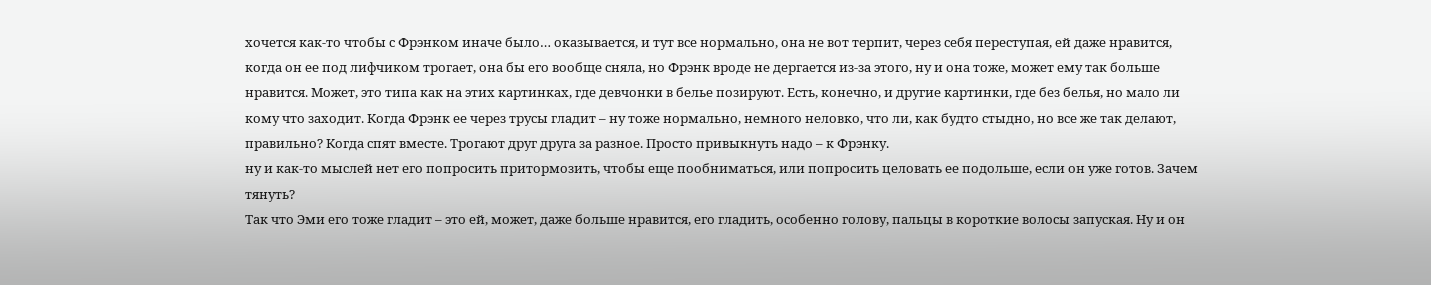хочется как-то чтобы с Фрэнком иначе было… оказывается, и тут все нормально, она не вот терпит, через себя переступая, ей даже нравится, когда он ее под лифчиком трогает, она бы его вообще сняла, но Фрэнк вроде не дергается из-за этого, ну и она тоже, может ему так больше нравится. Может, это типа как на этих картинках, где девчонки в белье позируют. Есть, конечно, и другие картинки, где без белья, но мало ли кому что заходит. Когда Фрэнк ее через трусы гладит – ну тоже нормально, немного неловко, что ли, как будто стыдно, но все же так делают, правильно? Когда спят вместе. Трогают друг друга за разное. Просто привыкнуть надо – к Фрэнку.
ну и как-то мыслей нет его попросить притормозить, чтобы еще пообниматься, или попросить целовать ее подольше, если он уже готов. Зачем тянуть?
Так что Эми его тоже гладит – это ей, может, даже больше нравится, его гладить, особенно голову, пальцы в короткие волосы запуская. Ну и он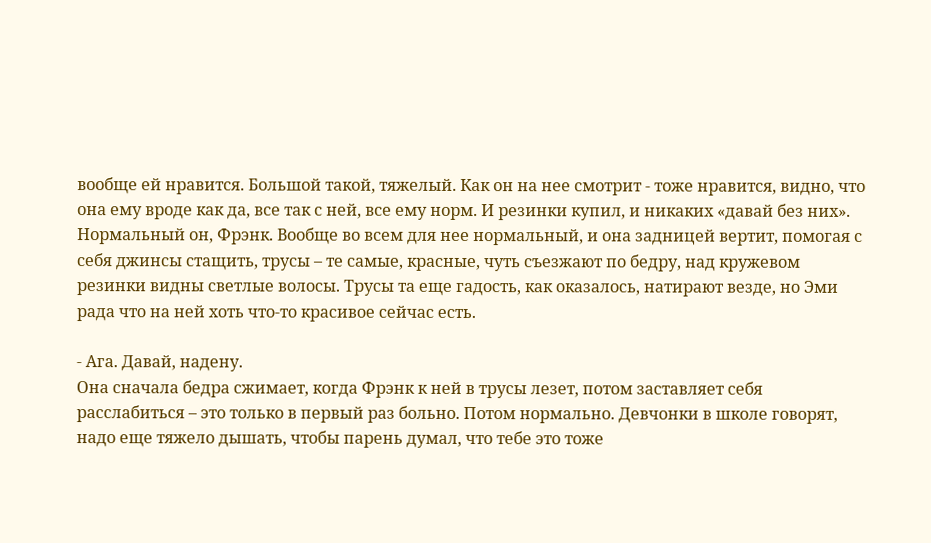вообще ей нравится. Большой такой, тяжелый. Как он на нее смотрит - тоже нравится, видно, что она ему вроде как да, все так с ней, все ему норм. И резинки купил, и никаких «давай без них».
Нормальный он, Фрэнк. Вообще во всем для нее нормальный, и она задницей вертит, помогая с себя джинсы стащить, трусы – те самые, красные, чуть съезжают по бедру, над кружевом резинки видны светлые волосы. Трусы та еще гадость, как оказалось, натирают везде, но Эми рада что на ней хоть что-то красивое сейчас есть.

- Ага. Давай, надену.
Она сначала бедра сжимает, когда Фрэнк к ней в трусы лезет, потом заставляет себя расслабиться – это только в первый раз больно. Потом нормально. Девчонки в школе говорят, надо еще тяжело дышать, чтобы парень думал, что тебе это тоже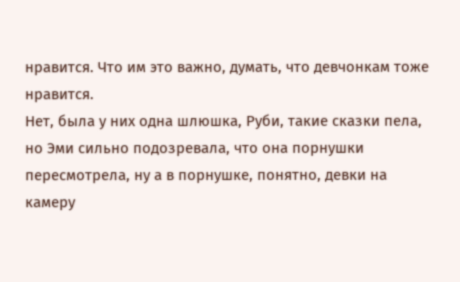нравится. Что им это важно, думать, что девчонкам тоже нравится.
Нет, была у них одна шлюшка, Руби, такие сказки пела, но Эми сильно подозревала, что она порнушки пересмотрела, ну а в порнушке, понятно, девки на камеру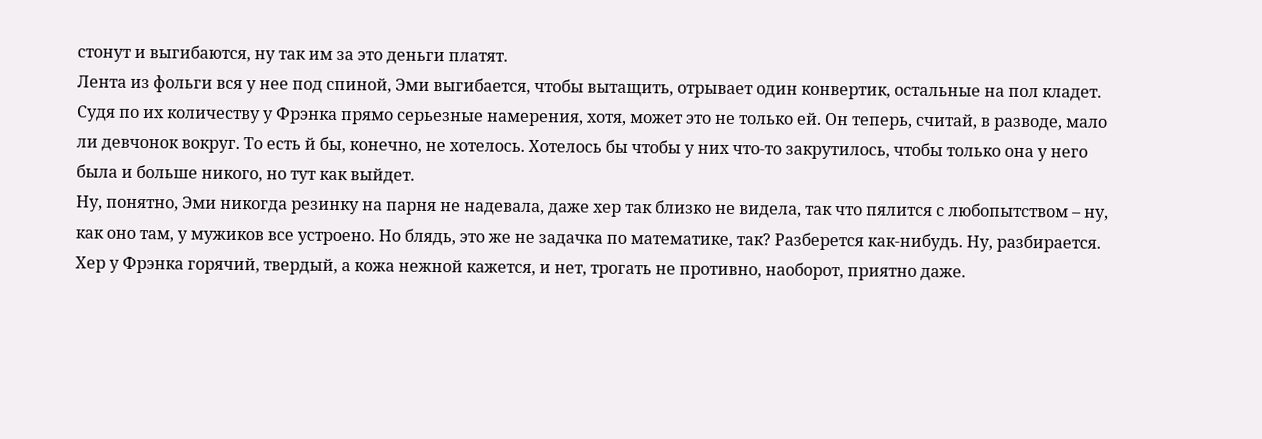стонут и выгибаются, ну так им за это деньги платят.
Лента из фольги вся у нее под спиной, Эми выгибается, чтобы вытащить, отрывает один конвертик, остальные на пол кладет.
Судя по их количеству у Фрэнка прямо серьезные намерения, хотя, может это не только ей. Он теперь, считай, в разводе, мало ли девчонок вокруг. То есть й бы, конечно, не хотелось. Хотелось бы чтобы у них что-то закрутилось, чтобы только она у него была и больше никого, но тут как выйдет.
Ну, понятно, Эми никогда резинку на парня не надевала, даже хер так близко не видела, так что пялится с любопытством – ну, как оно там, у мужиков все устроено. Но блядь, это же не задачка по математике, так? Разберется как-нибудь. Ну, разбирается. Хер у Фрэнка горячий, твердый, а кожа нежной кажется, и нет, трогать не противно, наоборот, приятно даже.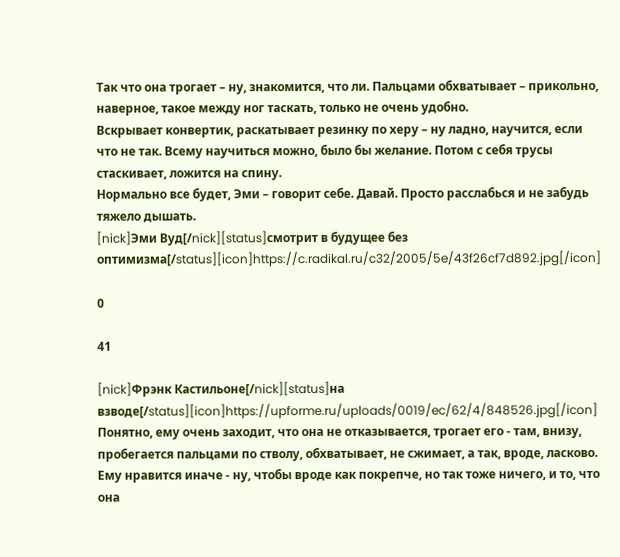Так что она трогает – ну, знакомится, что ли. Пальцами обхватывает – прикольно, наверное, такое между ног таскать, только не очень удобно.
Вскрывает конвертик, раскатывает резинку по херу – ну ладно, научится, если что не так. Всему научиться можно, было бы желание. Потом с себя трусы стаскивает, ложится на спину.
Нормально все будет, Эми – говорит себе. Давай. Просто расслабься и не забудь тяжело дышать.
[nick]Эми Вуд[/nick][status]смотрит в будущее без оптимизма[/status][icon]https://c.radikal.ru/c32/2005/5e/43f26cf7d892.jpg[/icon]

0

41

[nick]Фрэнк Кастильоне[/nick][status]на взводе[/status][icon]https://upforme.ru/uploads/0019/ec/62/4/848526.jpg[/icon]
Понятно, ему очень заходит, что она не отказывается, трогает его - там, внизу, пробегается пальцами по стволу, обхватывает, не сжимает, а так, вроде, ласково. Ему нравится иначе - ну, чтобы вроде как покрепче, но так тоже ничего, и то, что она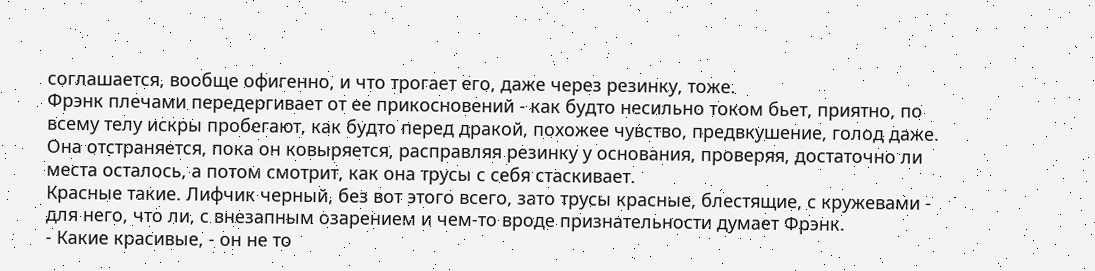соглашается, вообще офигенно, и что трогает его, даже через резинку, тоже.
Фрэнк плечами передергивает от ее прикосновений - как будто несильно током бьет, приятно, по всему телу искры пробегают, как будто перед дракой, похожее чувство, предвкушение, голод даже.
Она отстраняется, пока он ковыряется, расправляя резинку у основания, проверяя, достаточно ли места осталось, а потом смотрит, как она трусы с себя стаскивает.
Красные такие. Лифчик черный, без вот этого всего, зато трусы красные, блестящие, с кружевами - для него, что ли, с внезапным озарением и чем-то вроде признательности думает Фрэнк.
- Какие красивые, - он не то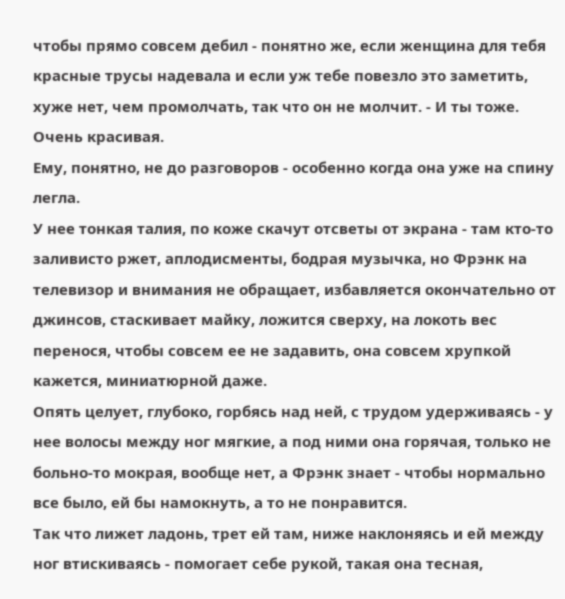чтобы прямо совсем дебил - понятно же, если женщина для тебя красные трусы надевала и если уж тебе повезло это заметить, хуже нет, чем промолчать, так что он не молчит. - И ты тоже. Очень красивая.
Ему, понятно, не до разговоров - особенно когда она уже на спину легла.
У нее тонкая талия, по коже скачут отсветы от экрана - там кто-то заливисто ржет, аплодисменты, бодрая музычка, но Фрэнк на телевизор и внимания не обращает, избавляется окончательно от джинсов, стаскивает майку, ложится сверху, на локоть вес перенося, чтобы совсем ее не задавить, она совсем хрупкой кажется, миниатюрной даже.
Опять целует, глубоко, горбясь над ней, с трудом удерживаясь - у нее волосы между ног мягкие, а под ними она горячая, только не больно-то мокрая, вообще нет, а Фрэнк знает - чтобы нормально все было, ей бы намокнуть, а то не понравится.
Так что лижет ладонь, трет ей там, ниже наклоняясь и ей между ног втискиваясь - помогает себе рукой, такая она тесная,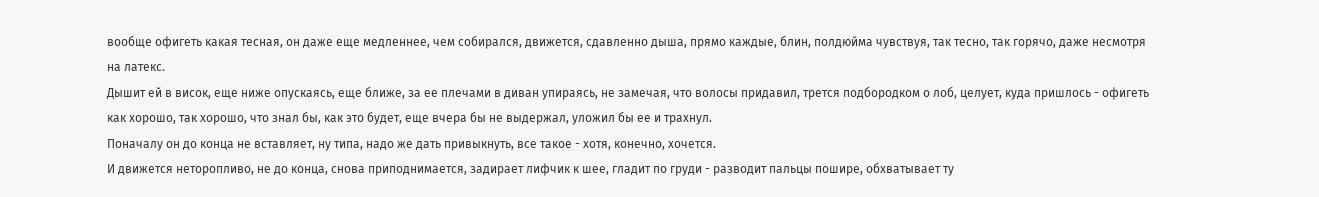вообще офигеть какая тесная, он даже еще медленнее, чем собирался, движется, сдавленно дыша, прямо каждые, блин, полдюйма чувствуя, так тесно, так горячо, даже несмотря на латекс.
Дышит ей в висок, еще ниже опускаясь, еще ближе, за ее плечами в диван упираясь, не замечая, что волосы придавил, трется подбородком о лоб, целует, куда пришлось - офигеть как хорошо, так хорошо, что знал бы, как это будет, еще вчера бы не выдержал, уложил бы ее и трахнул.
Поначалу он до конца не вставляет, ну типа, надо же дать привыкнуть, все такое - хотя, конечно, хочется.
И движется неторопливо, не до конца, снова приподнимается, задирает лифчик к шее, гладит по груди - разводит пальцы пошире, обхватывает ту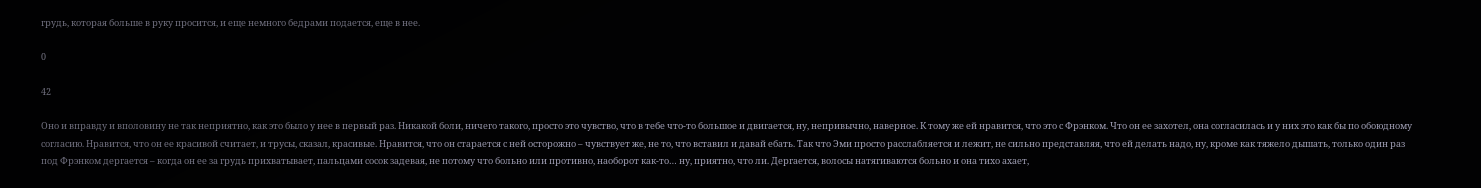грудь, которая больше в руку просится, и еще немного бедрами подается, еще в нее.

0

42

Оно и вправду и вполовину не так неприятно, как это было у нее в первый раз. Никакой боли, ничего такого, просто это чувство, что в тебе что-то большое и двигается, ну, непривычно, наверное. К тому же ей нравится, что это с Фрэнком. Что он ее захотел, она согласилась и у них это как бы по обоюдному согласию. Нравится, что он ее красивой считает, и трусы, сказал, красивые. Нравится, что он старается с ней осторожно – чувствует же, не то, что вставил и давай ебать. Так что Эми просто расслабляется и лежит, не сильно представляя, что ей делать надо, ну, кроме как тяжело дышать, только один раз под Фрэнком дергается – когда он ее за грудь прихватывает, пальцами сосок задевая, не потому что больно или противно, наоборот как-то… ну, приятно, что ли. Дергается, волосы натягиваются больно и она тихо ахает,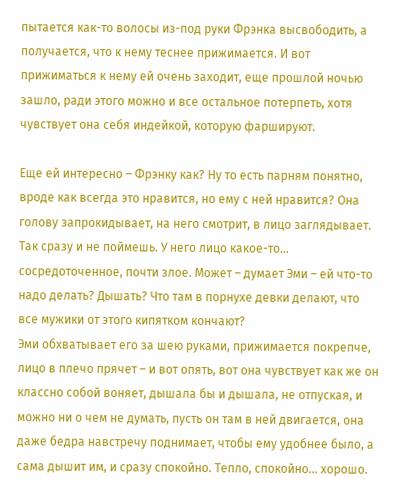пытается как-то волосы из-под руки Фрэнка высвободить, а получается, что к нему теснее прижимается. И вот прижиматься к нему ей очень заходит, еще прошлой ночью зашло, ради этого можно и все остальное потерпеть, хотя чувствует она себя индейкой, которую фаршируют.

Еще ей интересно – Фрэнку как? Ну то есть парням понятно, вроде как всегда это нравится, но ему с ней нравится? Она голову запрокидывает, на него смотрит, в лицо заглядывает. Так сразу и не поймешь. У него лицо какое-то… сосредоточенное, почти злое. Может – думает Эми – ей что-то надо делать? Дышать? Что там в порнухе девки делают, что все мужики от этого кипятком кончают?
Эми обхватывает его за шею руками, прижимается покрепче, лицо в плечо прячет – и вот опять, вот она чувствует как же он классно собой воняет, дышала бы и дышала, не отпуская, и можно ни о чем не думать, пусть он там в ней двигается, она даже бедра навстречу поднимает, чтобы ему удобнее было, а сама дышит им, и сразу спокойно. Тепло, спокойно… хорошо.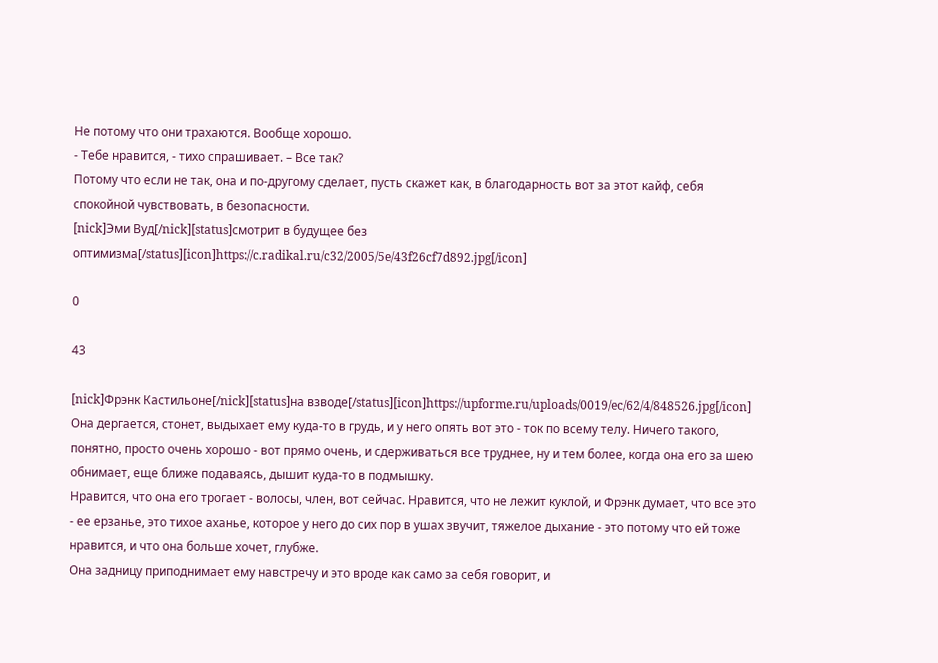Не потому что они трахаются. Вообще хорошо.
- Тебе нравится, - тихо спрашивает. – Все так?
Потому что если не так, она и по-другому сделает, пусть скажет как, в благодарность вот за этот кайф, себя спокойной чувствовать, в безопасности.
[nick]Эми Вуд[/nick][status]смотрит в будущее без оптимизма[/status][icon]https://c.radikal.ru/c32/2005/5e/43f26cf7d892.jpg[/icon]

0

43

[nick]Фрэнк Кастильоне[/nick][status]на взводе[/status][icon]https://upforme.ru/uploads/0019/ec/62/4/848526.jpg[/icon]
Она дергается, стонет, выдыхает ему куда-то в грудь, и у него опять вот это - ток по всему телу. Ничего такого, понятно, просто очень хорошо - вот прямо очень, и сдерживаться все труднее, ну и тем более, когда она его за шею обнимает, еще ближе подаваясь, дышит куда-то в подмышку.
Нравится, что она его трогает - волосы, член, вот сейчас. Нравится, что не лежит куклой, и Фрэнк думает, что все это - ее ерзанье, это тихое аханье, которое у него до сих пор в ушах звучит, тяжелое дыхание - это потому что ей тоже нравится, и что она больше хочет, глубже.
Она задницу приподнимает ему навстречу и это вроде как само за себя говорит, и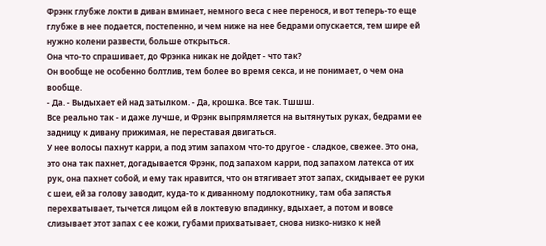Фрэнк глубже локти в диван вминает, немного веса с нее перенося, и вот теперь-то еще глубже в нее подается, постепенно, и чем ниже на нее бедрами опускается, тем шире ей нужно колени развести, больше открыться.
Она что-то спрашивает, до Фрэнка никак не дойдет - что так?
Он вообще не особенно болтлив, тем более во время секса, и не понимает, о чем она вообще.
- Да. - Выдыхает ей над затылком. - Да, крошка. Все так. Тшшш.
Все реально так - и даже лучше, и Фрэнк выпрямляется на вытянутых руках, бедрами ее задницу к дивану прижимая, не переставая двигаться.
У нее волосы пахнут карри, а под этим запахом что-то другое - сладкое, свежее. Это она, это она так пахнет, догадывается Фрэнк, под запахом карри, под запахом латекса от их рук, она пахнет собой, и ему так нравится, что он втягивает этот запах, скидывает ее руки с шеи, ей за голову заводит, куда-то к диванному подлокотнику, там оба запястья перехватывает, тычется лицом ей в локтевую впадинку, вдыхает, а потом и вовсе слизывает этот запах с ее кожи, губами прихватывает, снова низко-низко к ней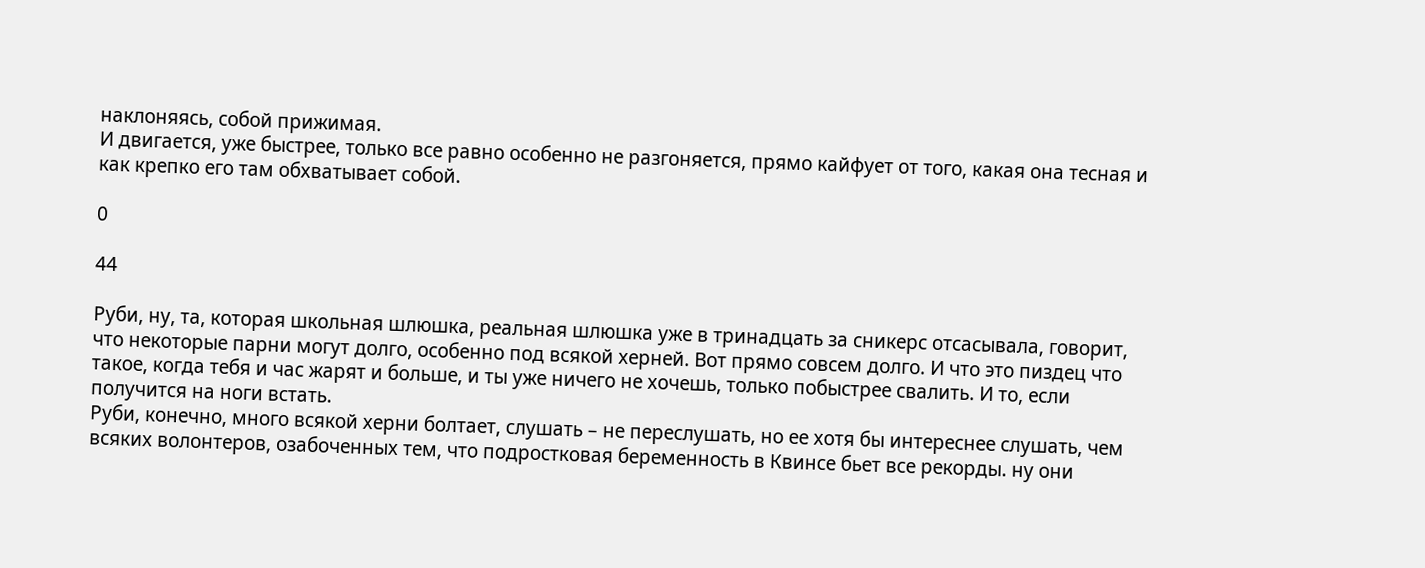наклоняясь, собой прижимая.
И двигается, уже быстрее, только все равно особенно не разгоняется, прямо кайфует от того, какая она тесная и как крепко его там обхватывает собой.

0

44

Руби, ну, та, которая школьная шлюшка, реальная шлюшка уже в тринадцать за сникерс отсасывала, говорит, что некоторые парни могут долго, особенно под всякой херней. Вот прямо совсем долго. И что это пиздец что такое, когда тебя и час жарят и больше, и ты уже ничего не хочешь, только побыстрее свалить. И то, если получится на ноги встать.
Руби, конечно, много всякой херни болтает, слушать – не переслушать, но ее хотя бы интереснее слушать, чем всяких волонтеров, озабоченных тем, что подростковая беременность в Квинсе бьет все рекорды. ну они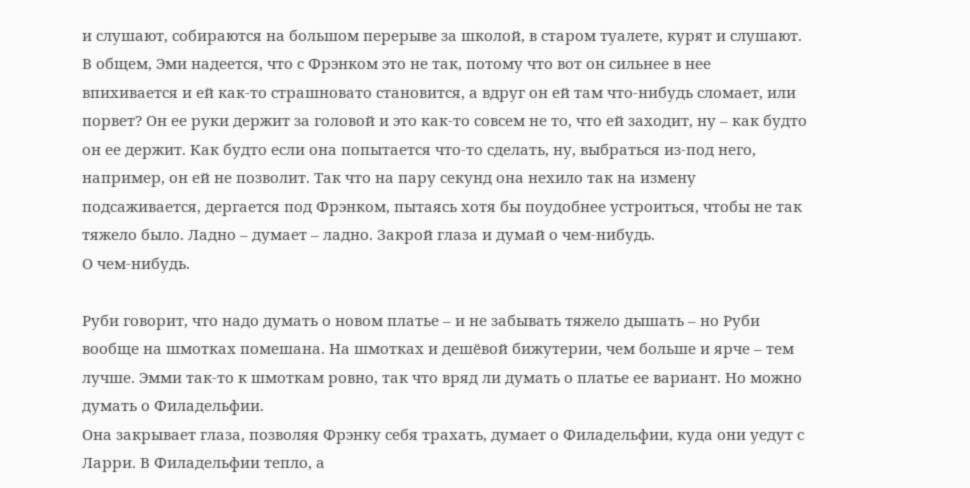и слушают, собираются на большом перерыве за школой, в старом туалете, курят и слушают.
В общем, Эми надеется, что с Фрэнком это не так, потому что вот он сильнее в нее впихивается и ей как-то страшновато становится, а вдруг он ей там что-нибудь сломает, или порвет? Он ее руки держит за головой и это как-то совсем не то, что ей заходит, ну – как будто он ее держит. Как будто если она попытается что-то сделать, ну, выбраться из-под него, например, он ей не позволит. Так что на пару секунд она нехило так на измену подсаживается, дергается под Фрэнком, пытаясь хотя бы поудобнее устроиться, чтобы не так тяжело было. Ладно – думает – ладно. Закрой глаза и думай о чем-нибудь.
О чем-нибудь.

Руби говорит, что надо думать о новом платье – и не забывать тяжело дышать – но Руби вообще на шмотках помешана. На шмотках и дешёвой бижутерии, чем больше и ярче – тем лучше. Эмми так-то к шмоткам ровно, так что вряд ли думать о платье ее вариант. Но можно думать о Филадельфии.
Она закрывает глаза, позволяя Фрэнку себя трахать, думает о Филадельфии, куда они уедут с Ларри. В Филадельфии тепло, а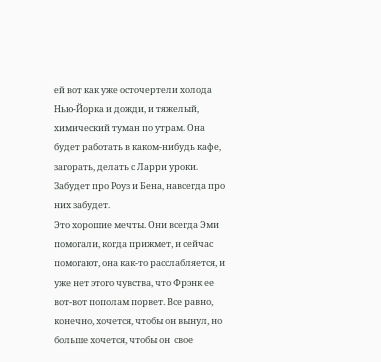ей вот как уже осточертели холода Нью-Йорка и дожди, и тяжелый, химический туман по утрам. Она будет работать в каком-нибудь кафе, загорать, делать с Ларри уроки. Забудет про Роуз и Бена, навсегда про них забудет.
Это хорошие мечты. Они всегда Эми помогали, когда прижмет, и сейчас помогают, она как-то расслабляется, и уже нет этого чувства, что Фрэнк ее вот-вот пополам порвет. Все равно, конечно, хочется, чтобы он вынул, но больше хочется, чтобы он  свое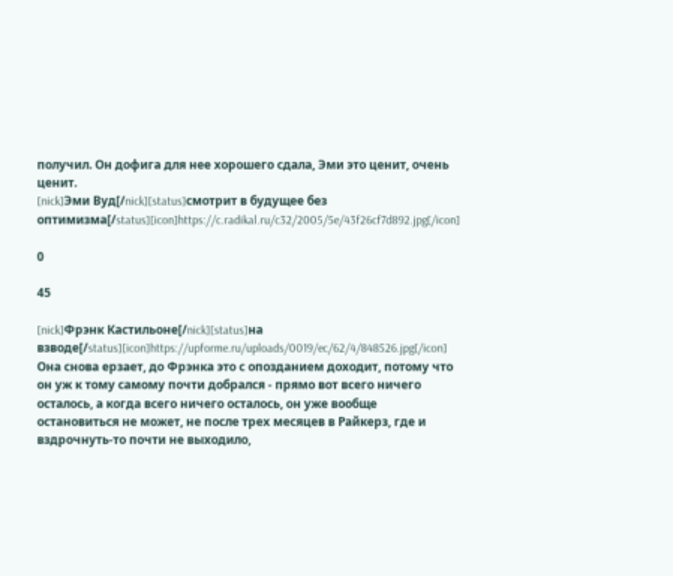получил. Он дофига для нее хорошего сдала, Эми это ценит, очень ценит.
[nick]Эми Вуд[/nick][status]смотрит в будущее без оптимизма[/status][icon]https://c.radikal.ru/c32/2005/5e/43f26cf7d892.jpg[/icon]

0

45

[nick]Фрэнк Кастильоне[/nick][status]на взводе[/status][icon]https://upforme.ru/uploads/0019/ec/62/4/848526.jpg[/icon]
Она снова ерзает, до Фрэнка это с опозданием доходит, потому что он уж к тому самому почти добрался - прямо вот всего ничего осталось, а когда всего ничего осталось, он уже вообще остановиться не может, не после трех месяцев в Райкерз, где и вздрочнуть-то почти не выходило,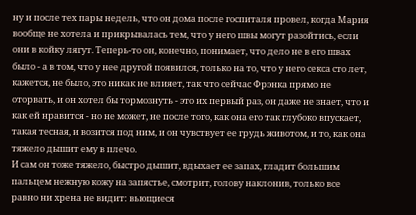ну и после тех пары недель, что он дома после госпиталя провел, когда Мария вообще не хотела и прикрывалась тем, что у него швы могут разойтись, если они в койку лягут. Теперь-то он, конечно, понимает, что дело не в его швах было - а в том, что у нее другой появился, только на то, что у него секса сто лет, кажется, не было, это никак не влияет, так что сейчас Фрэнка прямо не оторвать, и он хотел бы тормознуть - это их первый раз, он даже не знает, что и как ей нравится - но не может, не после того, как она его так глубоко впускает, такая тесная, и возится под ним, и он чувствует ее грудь животом, и то, как она тяжело дышит ему в плечо.
И сам он тоже тяжело, быстро дышит, вдыхает ее запах, гладит большим пальцем нежную кожу на запястье, смотрит, голову наклонив, только все равно ни хрена не видит: вьющиеся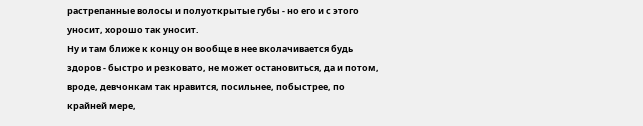растрепанные волосы и полуоткрытые губы - но его и с этого уносит, хорошо так уносит.
Ну и там ближе к концу он вообще в нее вколачивается будь здоров - быстро и резковато, не может остановиться, да и потом, вроде, девчонкам так нравится, посильнее, побыстрее, по крайней мере,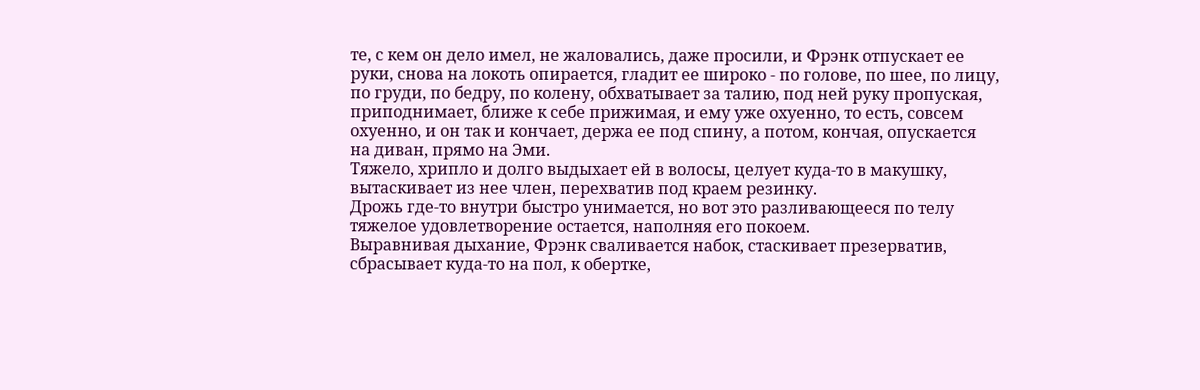те, с кем он дело имел, не жаловались, даже просили, и Фрэнк отпускает ее руки, снова на локоть опирается, гладит ее широко - по голове, по шее, по лицу, по груди, по бедру, по колену, обхватывает за талию, под ней руку пропуская, приподнимает, ближе к себе прижимая, и ему уже охуенно, то есть, совсем охуенно, и он так и кончает, держа ее под спину, а потом, кончая, опускается на диван, прямо на Эми.
Тяжело, хрипло и долго выдыхает ей в волосы, целует куда-то в макушку, вытаскивает из нее член, перехватив под краем резинку.
Дрожь где-то внутри быстро унимается, но вот это разливающееся по телу тяжелое удовлетворение остается, наполняя его покоем.
Выравнивая дыхание, Фрэнк сваливается набок, стаскивает презерватив, сбрасывает куда-то на пол, к обертке,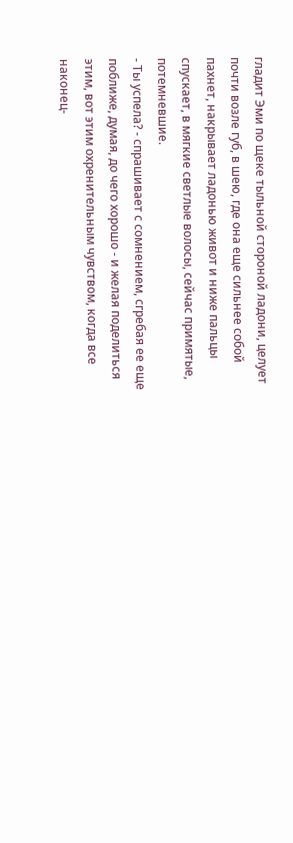гладит Эми по щеке тыльной стороной ладони, целует почти возле губ, в шею, где она еще сильнее собой пахнет, накрывает ладонью живот и ниже пальцы спускает, в мягкие светлые волосы, сейчас примятые, потемневшие.
- Ты успела? - спрашивает с сомнением, сгребая ее еще поближе, думая, до чего хорошо - и желая поделиться этим, вот этим охренительным чувством, когда все наконец-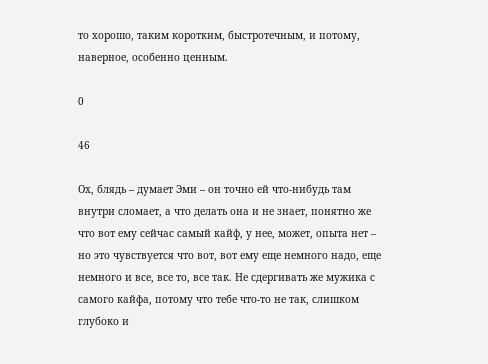то хорошо, таким коротким, быстротечным, и потому, наверное, особенно ценным.

0

46

Ох, блядь – думает Эми – он точно ей что-нибудь там внутри сломает, а что делать она и не знает, понятно же что вот ему сейчас самый кайф, у нее, может, опыта нет – но это чувствуется что вот, вот ему еще немного надо, еще немного и все, все то, все так. Не сдергивать же мужика с самого кайфа, потому что тебе что-то не так, слишком глубоко и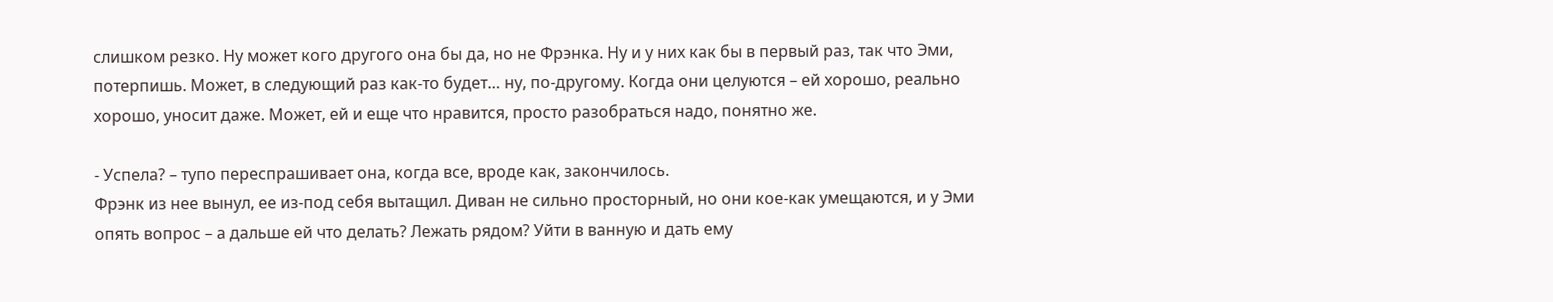слишком резко. Ну может кого другого она бы да, но не Фрэнка. Ну и у них как бы в первый раз, так что Эми, потерпишь. Может, в следующий раз как-то будет… ну, по-другому. Когда они целуются – ей хорошо, реально хорошо, уносит даже. Может, ей и еще что нравится, просто разобраться надо, понятно же.

- Успела? – тупо переспрашивает она, когда все, вроде как, закончилось.
Фрэнк из нее вынул, ее из-под себя вытащил. Диван не сильно просторный, но они кое-как умещаются, и у Эми опять вопрос – а дальше ей что делать? Лежать рядом? Уйти в ванную и дать ему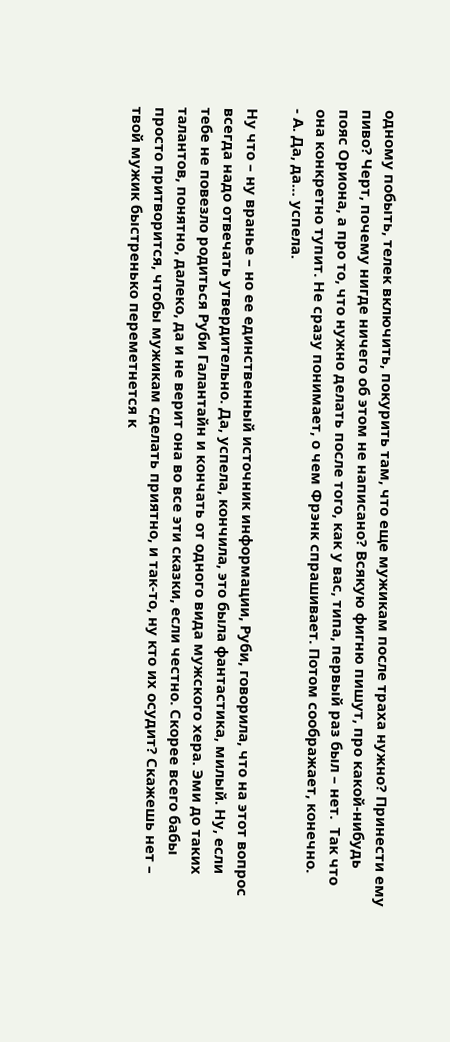одному побыть, телек включить, покурить там, что еще мужикам после траха нужно? Принести ему пиво? Черт, почему нигде ничего об этом не написано? Всякую фигню пишут, про какой-нибудь пояс Ориона, а про то, что нужно делать после того, как у вас, типа, первый раз был – нет.  Так что она конкретно тупит. Не сразу понимает, о чем Фрэнк спрашивает. Потом соображает, конечно.
- А. Да, да… успела.

Ну что – ну вранье – но ее единственный источник информации, Руби, говорила, что на этот вопрос всегда надо отвечать утвердительно. Да, успела, кончила, это была фантастика, милый. Ну, если тебе не повезло родиться Руби Галантайн и кончать от одного вида мужского хера. Эми до таких талантов, понятно, далеко, да и не верит она во все эти сказки, если честно. Скорее всего бабы просто притворится, чтобы мужикам сделать приятно, и так-то, ну кто их осудит? Скажешь нет – твой мужик быстренько переметнется к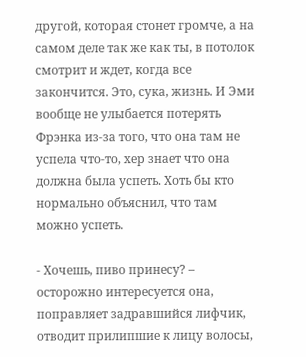другой, которая стонет громче, а на самом деле так же как ты, в потолок смотрит и ждет, когда все закончится. Это, сука, жизнь. И Эми вообще не улыбается потерять Фрэнка из-за того, что она там не успела что-то, хер знает что она должна была успеть. Хоть бы кто нормально объяснил, что там можно успеть.

- Хочешь, пиво принесу? – осторожно интересуется она, поправляет задравшийся лифчик, отводит прилипшие к лицу волосы,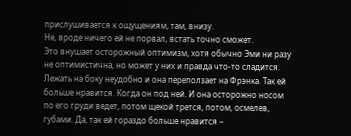прислушивается к ощущениям, там, внизу.
Не, вроде ничего ей не порвал, встать точно сможет.
Это внушает осторожный оптимизм, хотя обычно Эми ни разу не оптимистична, но может у них и правда что-то сладится.
Лежать на боку неудобно и она переползает на Фрэнка. Так ей больше нравится. Когда он под ней. И она осторожно носом по его груди ведет, потом щекой трется, потом, осмелев, губами. Да, так ей гораздо больше нравится –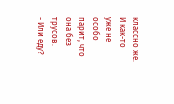классно же. И как-то уже не особо парит, что она без трусов.
- Или еду?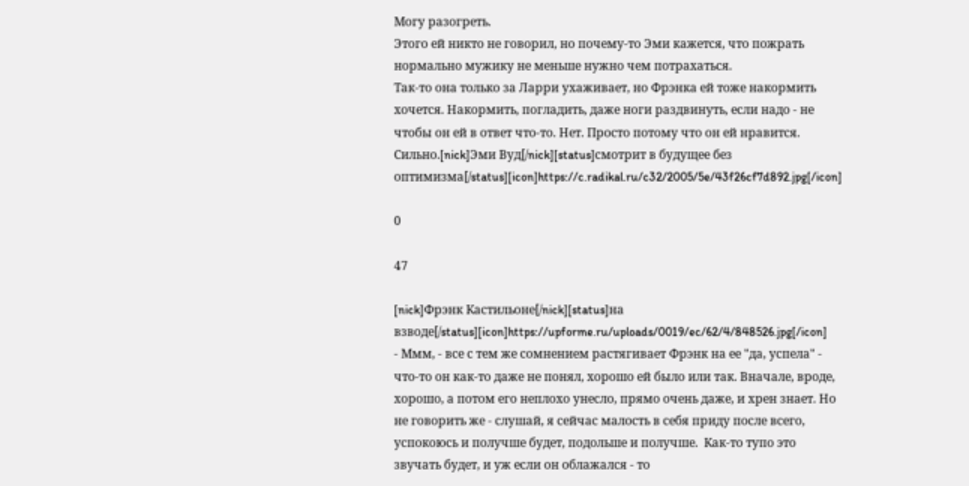Могу разогреть.
Этого ей никто не говорил, но почему-то Эми кажется, что пожрать нормально мужику не меньше нужно чем потрахаться.
Так-то она только за Ларри ухаживает, но Фрэнка ей тоже накормить хочется. Накормить, погладить, даже ноги раздвинуть, если надо - не чтобы он ей в ответ что-то. Нет. Просто потому что он ей нравится. Сильно.[nick]Эми Вуд[/nick][status]смотрит в будущее без оптимизма[/status][icon]https://c.radikal.ru/c32/2005/5e/43f26cf7d892.jpg[/icon]

0

47

[nick]Фрэнк Кастильоне[/nick][status]на взводе[/status][icon]https://upforme.ru/uploads/0019/ec/62/4/848526.jpg[/icon]
- Ммм, - все с тем же сомнением растягивает Фрэнк на ее "да, успела" - что-то он как-то даже не понял, хорошо ей было или так. Вначале, вроде, хорошо, а потом его неплохо унесло, прямо очень даже, и хрен знает. Но не говорить же - слушай, я сейчас малость в себя приду после всего, успокоюсь и получше будет, подольше и получше.  Как-то тупо это звучать будет, и уж если он облажался - то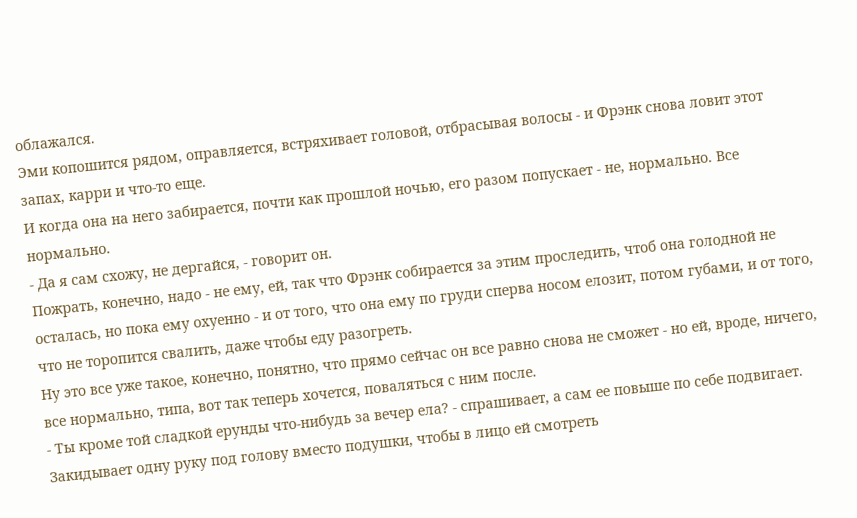облажался.
Эми копошится рядом, оправляется, встряхивает головой, отбрасывая волосы - и Фрэнк снова ловит этот запах, карри и что-то еще.
И когда она на него забирается, почти как прошлой ночью, его разом попускает - не, нормально. Все нормально.
- Да я сам схожу, не дергайся, - говорит он.
Пожрать, конечно, надо - не ему, ей, так что Фрэнк собирается за этим проследить, чтоб она голодной не осталась, но пока ему охуенно - и от того, что она ему по груди сперва носом елозит, потом губами, и от того, что не торопится свалить, даже чтобы еду разогреть.
Ну это все уже такое, конечно, понятно, что прямо сейчас он все равно снова не сможет - но ей, вроде, ничего, все нормально, типа, вот так теперь хочется, поваляться с ним после.
- Ты кроме той сладкой ерунды что-нибудь за вечер ела? - спрашивает, а сам ее повыше по себе подвигает. Закидывает одну руку под голову вместо подушки, чтобы в лицо ей смотреть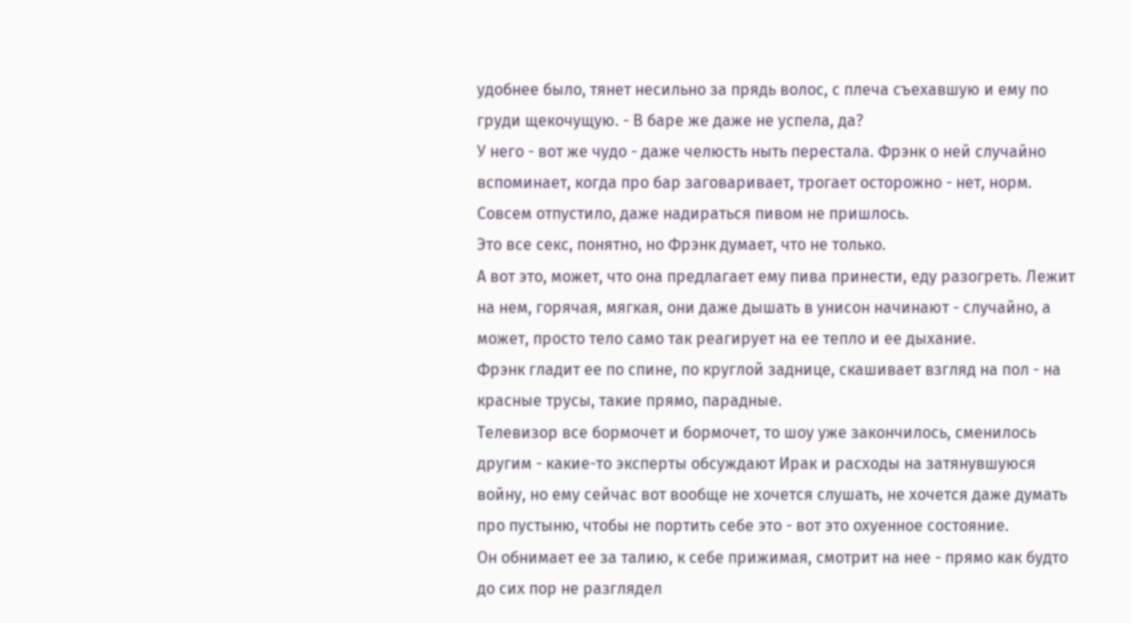удобнее было, тянет несильно за прядь волос, с плеча съехавшую и ему по груди щекочущую. - В баре же даже не успела, да?
У него - вот же чудо - даже челюсть ныть перестала. Фрэнк о ней случайно вспоминает, когда про бар заговаривает, трогает осторожно - нет, норм. Совсем отпустило, даже надираться пивом не пришлось.
Это все секс, понятно, но Фрэнк думает, что не только.
А вот это, может, что она предлагает ему пива принести, еду разогреть. Лежит на нем, горячая, мягкая, они даже дышать в унисон начинают - случайно, а может, просто тело само так реагирует на ее тепло и ее дыхание.
Фрэнк гладит ее по спине, по круглой заднице, скашивает взгляд на пол - на красные трусы, такие прямо, парадные.
Телевизор все бормочет и бормочет, то шоу уже закончилось, сменилось другим - какие-то эксперты обсуждают Ирак и расходы на затянувшуюся войну, но ему сейчас вот вообще не хочется слушать, не хочется даже думать про пустыню, чтобы не портить себе это - вот это охуенное состояние.
Он обнимает ее за талию, к себе прижимая, смотрит на нее - прямо как будто до сих пор не разглядел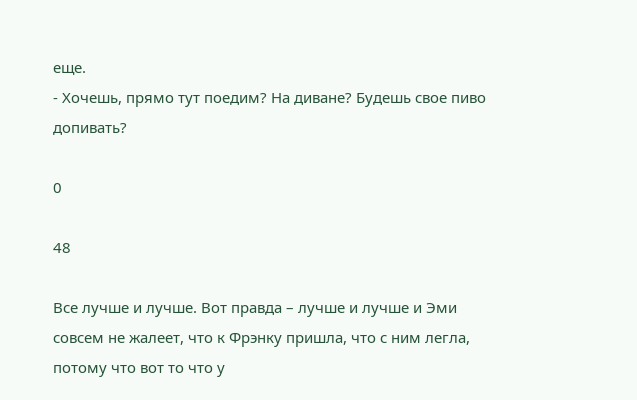еще.
- Хочешь, прямо тут поедим? На диване? Будешь свое пиво допивать?

0

48

Все лучше и лучше. Вот правда – лучше и лучше и Эми совсем не жалеет, что к Фрэнку пришла, что с ним легла, потому что вот то что у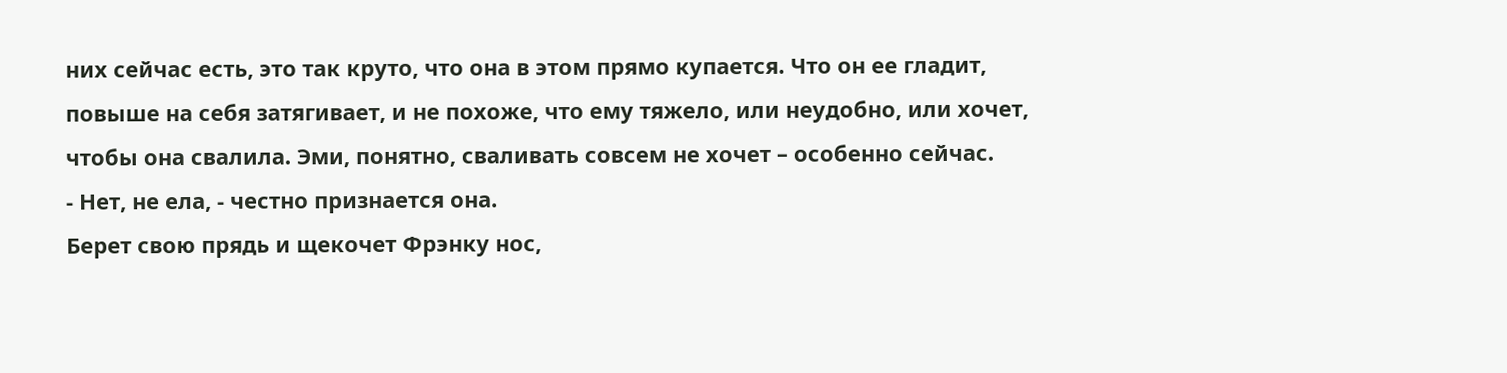них сейчас есть, это так круто, что она в этом прямо купается. Что он ее гладит, повыше на себя затягивает, и не похоже, что ему тяжело, или неудобно, или хочет, чтобы она свалила. Эми, понятно, сваливать совсем не хочет – особенно сейчас.
- Нет, не ела, - честно признается она.
Берет свою прядь и щекочет Фрэнку нос,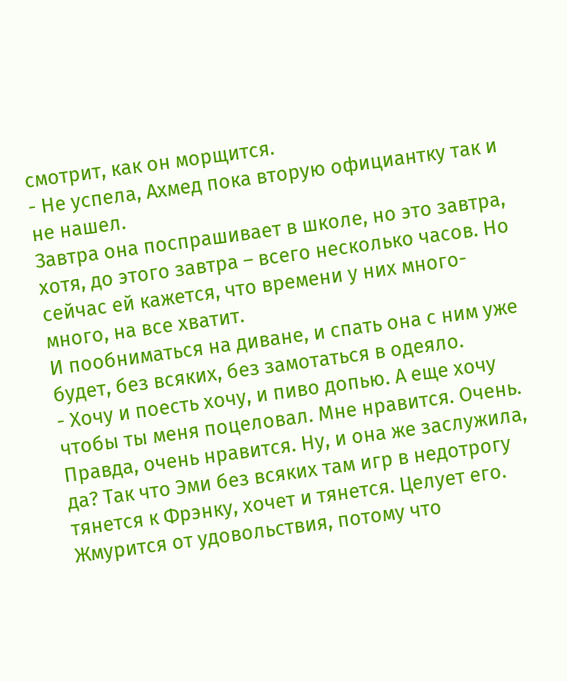смотрит, как он морщится.
- Не успела, Ахмед пока вторую официантку так и не нашел.
Завтра она поспрашивает в школе, но это завтра, хотя, до этого завтра – всего несколько часов. Но сейчас ей кажется, что времени у них много-много, на все хватит.
И пообниматься на диване, и спать она с ним уже будет, без всяких, без замотаться в одеяло.
- Хочу и поесть хочу, и пиво допью. А еще хочу чтобы ты меня поцеловал. Мне нравится. Очень.
Правда, очень нравится. Ну, и она же заслужила, да? Так что Эми без всяких там игр в недотрогу тянется к Фрэнку, хочет и тянется. Целует его. Жмурится от удовольствия, потому что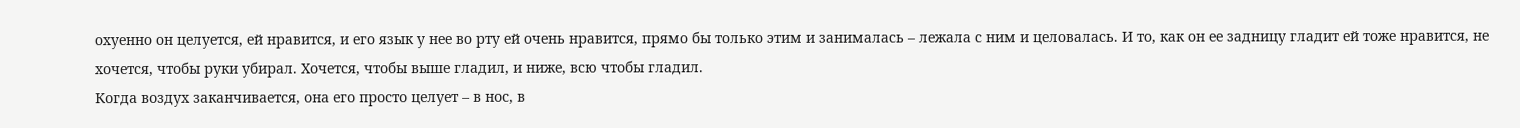охуенно он целуется, ей нравится, и его язык у нее во рту ей очень нравится, прямо бы только этим и занималась – лежала с ним и целовалась. И то, как он ее задницу гладит ей тоже нравится, не хочется, чтобы руки убирал. Хочется, чтобы выше гладил, и ниже, всю чтобы гладил.
Когда воздух заканчивается, она его просто целует – в нос, в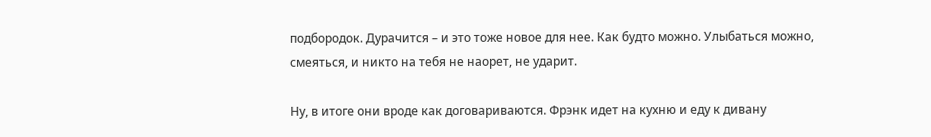подбородок. Дурачится – и это тоже новое для нее. Как будто можно. Улыбаться можно, смеяться, и никто на тебя не наорет, не ударит.

Ну, в итоге они вроде как договариваются. Фрэнк идет на кухню и еду к дивану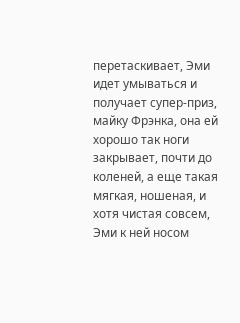перетаскивает, Эми идет умываться и получает супер-приз, майку Фрэнка, она ей хорошо так ноги закрывает, почти до коленей, а еще такая мягкая, ношеная, и хотя чистая совсем, Эми к ней носом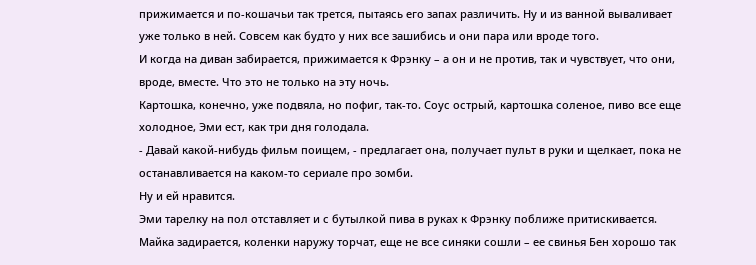прижимается и по-кошачьи так трется, пытаясь его запах различить. Ну и из ванной вываливает уже только в ней. Совсем как будто у них все зашибись и они пара или вроде того.
И когда на диван забирается, прижимается к Фрэнку – а он и не против, так и чувствует, что они, вроде, вместе. Что это не только на эту ночь.
Картошка, конечно, уже подвяла, но пофиг, так-то. Соус острый, картошка соленое, пиво все еще холодное, Эми ест, как три дня голодала.
- Давай какой-нибудь фильм поищем, - предлагает она, получает пульт в руки и щелкает, пока не останавливается на каком-то сериале про зомби.
Ну и ей нравится.
Эми тарелку на пол отставляет и с бутылкой пива в руках к Фрэнку поближе притискивается. Майка задирается, коленки наружу торчат, еще не все синяки сошли – ее свинья Бен хорошо так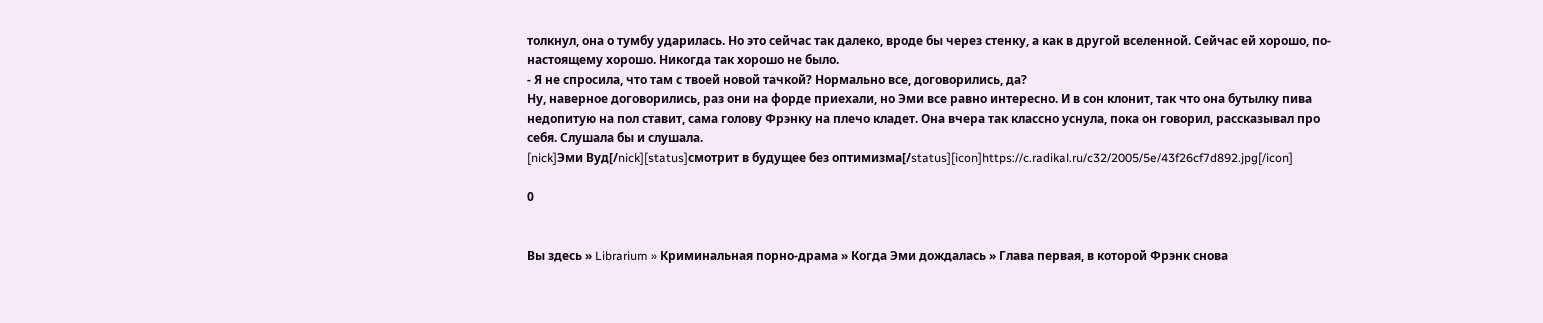толкнул, она о тумбу ударилась. Но это сейчас так далеко, вроде бы через стенку, а как в другой вселенной. Сейчас ей хорошо, по-настоящему хорошо. Никогда так хорошо не было.
- Я не спросила, что там с твоей новой тачкой? Нормально все, договорились, да?
Ну, наверное договорились, раз они на форде приехали, но Эми все равно интересно. И в сон клонит, так что она бутылку пива недопитую на пол ставит, сама голову Фрэнку на плечо кладет. Она вчера так классно уснула, пока он говорил, рассказывал про себя. Слушала бы и слушала.
[nick]Эми Вуд[/nick][status]смотрит в будущее без оптимизма[/status][icon]https://c.radikal.ru/c32/2005/5e/43f26cf7d892.jpg[/icon]

0


Вы здесь » Librarium » Криминальная порно-драма » Когда Эми дождалась » Глава первая, в которой Фрэнк снова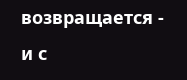возвращается - и с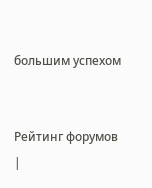большим успехом


Рейтинг форумов |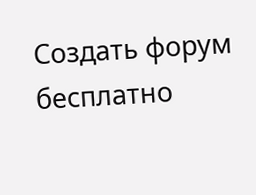Создать форум бесплатно